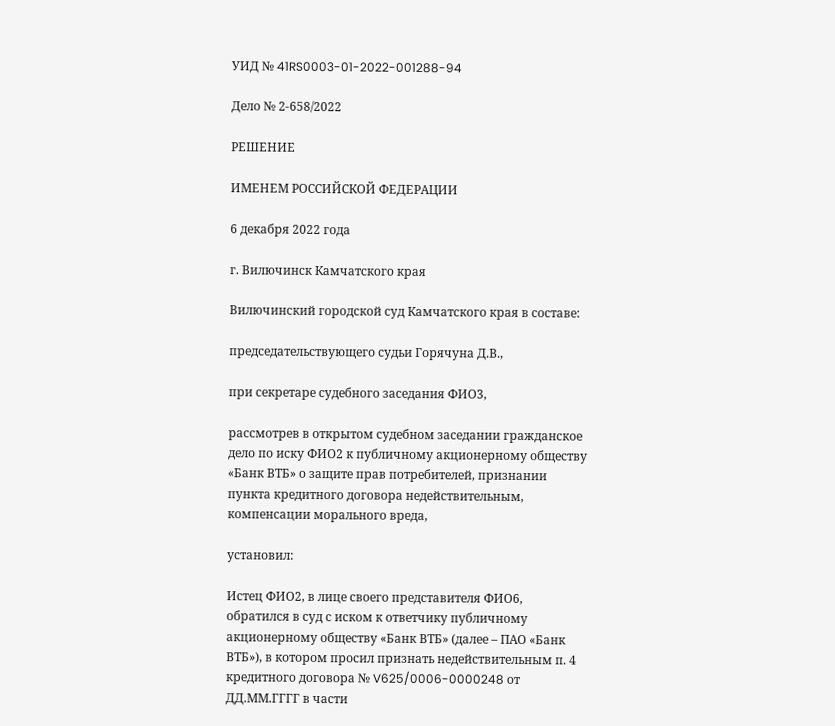УИД № 41RS0003-01-2022-001288-94

Дело № 2-658/2022

РЕШЕНИЕ

ИМЕНЕМ РОССИЙСКОЙ ФЕДЕРАЦИИ

6 декабря 2022 года

г. Вилючинск Камчатского края

Вилючинский городской суд Камчатского края в составе:

председательствующего судьи Горячуна Д.В.,

при секретаре судебного заседания ФИО3,

рассмотрев в открытом судебном заседании гражданское дело по иску ФИО2 к публичному акционерному обществу «Банк ВТБ» о защите прав потребителей, признании пункта кредитного договора недействительным, компенсации морального вреда,

установил:

Истец ФИО2, в лице своего представителя ФИО6, обратился в суд с иском к ответчику публичному акционерному обществу «Банк ВТБ» (далее – ПАО «Банк ВТБ»), в котором просил признать недействительным п. 4 кредитного договора № V625/0006-0000248 от ДД.ММ.ГГГГ в части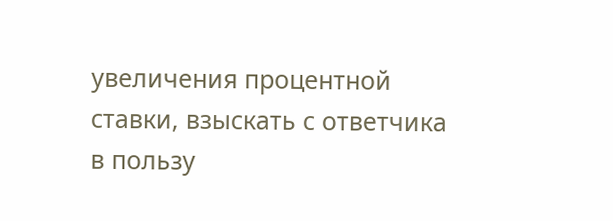увеличения процентной ставки, взыскать с ответчика в пользу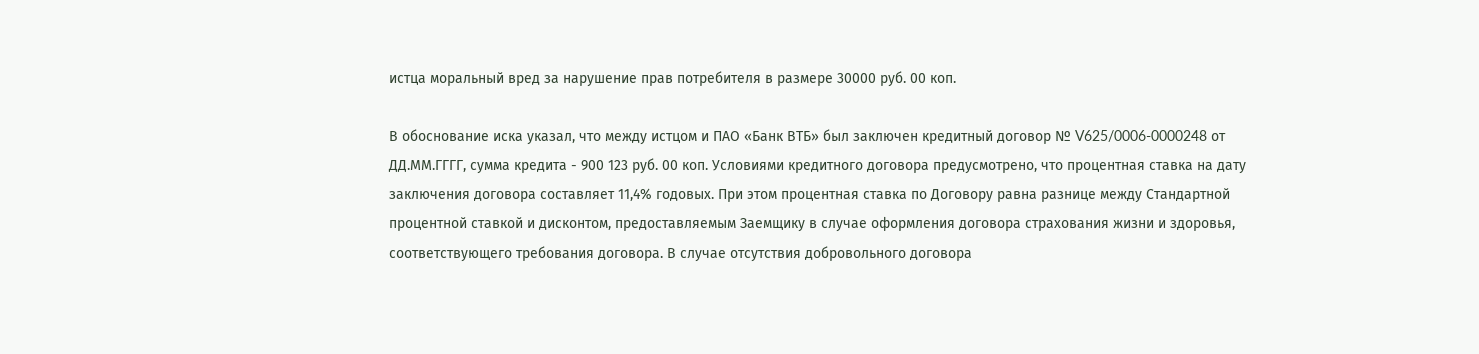истца моральный вред за нарушение прав потребителя в размере 30000 руб. 00 коп.

В обоснование иска указал, что между истцом и ПАО «Банк ВТБ» был заключен кредитный договор № V625/0006-0000248 от ДД.ММ.ГГГГ, сумма кредита - 900 123 руб. 00 коп. Условиями кредитного договора предусмотрено, что процентная ставка на дату заключения договора составляет 11,4% годовых. При этом процентная ставка по Договору равна разнице между Стандартной процентной ставкой и дисконтом, предоставляемым Заемщику в случае оформления договора страхования жизни и здоровья, соответствующего требования договора. В случае отсутствия добровольного договора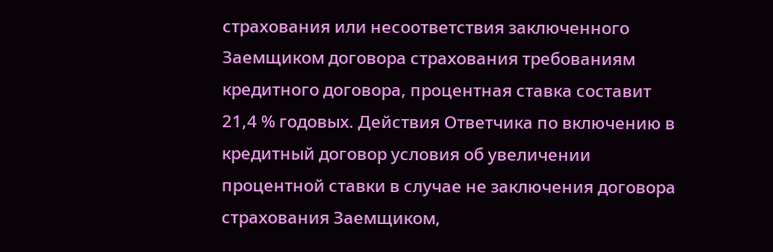страхования или несоответствия заключенного Заемщиком договора страхования требованиям кредитного договора, процентная ставка составит 21,4 % годовых. Действия Ответчика по включению в кредитный договор условия об увеличении процентной ставки в случае не заключения договора страхования Заемщиком,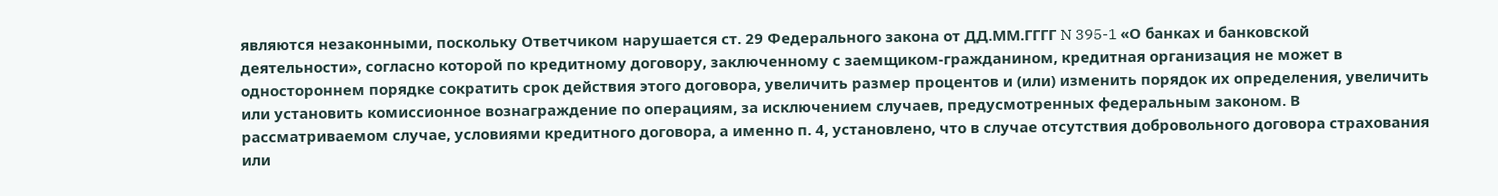являются незаконными, поскольку Ответчиком нарушается ст. 29 Федерального закона от ДД.ММ.ГГГГ N 395-1 «О банках и банковской деятельности», согласно которой по кредитному договору, заключенному с заемщиком-гражданином, кредитная организация не может в одностороннем порядке сократить срок действия этого договора, увеличить размер процентов и (или) изменить порядок их определения, увеличить или установить комиссионное вознаграждение по операциям, за исключением случаев, предусмотренных федеральным законом. В рассматриваемом случае, условиями кредитного договора, а именно п. 4, установлено, что в случае отсутствия добровольного договора страхования или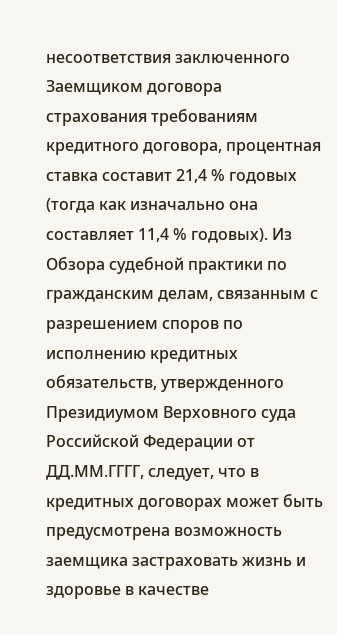несоответствия заключенного Заемщиком договора страхования требованиям кредитного договора, процентная ставка составит 21,4 % годовых (тогда как изначально она составляет 11,4 % годовых). Из Обзора судебной практики по гражданским делам, связанным с разрешением споров по исполнению кредитных обязательств, утвержденного Президиумом Верховного суда Российской Федерации от ДД.ММ.ГГГГ, следует, что в кредитных договорах может быть предусмотрена возможность заемщика застраховать жизнь и здоровье в качестве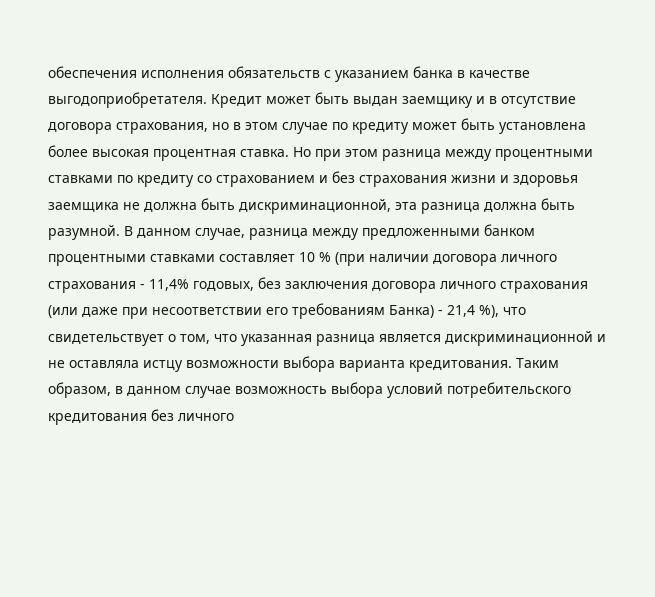обеспечения исполнения обязательств с указанием банка в качестве выгодоприобретателя. Кредит может быть выдан заемщику и в отсутствие договора страхования, но в этом случае по кредиту может быть установлена более высокая процентная ставка. Но при этом разница между процентными ставками по кредиту со страхованием и без страхования жизни и здоровья заемщика не должна быть дискриминационной, эта разница должна быть разумной. В данном случае, разница между предложенными банком процентными ставками составляет 10 % (при наличии договора личного страхования - 11,4% годовых, без заключения договора личного страхования (или даже при несоответствии его требованиям Банка) - 21,4 %), что свидетельствует о том, что указанная разница является дискриминационной и не оставляла истцу возможности выбора варианта кредитования. Таким образом, в данном случае возможность выбора условий потребительского кредитования без личного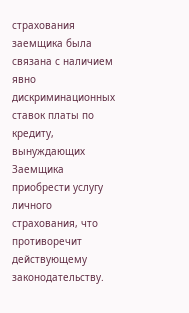страхования заемщика была связана с наличием явно дискриминационных ставок платы по кредиту, вынуждающих Заемщика приобрести услугу личного страхования, что противоречит действующему законодательству.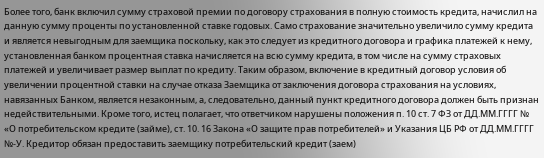Более того, банк включил сумму страховой премии по договору страхования в полную стоимость кредита, начислил на данную сумму проценты по установленной ставке годовых. Само страхование значительно увеличило сумму кредита и является невыгодным для заемщика поскольку, как это следует из кредитного договора и графика платежей к нему, установленная банком процентная ставка начисляется на всю сумму кредита, в том числе на сумму страховых платежей и увеличивает размер выплат по кредиту. Таким образом, включение в кредитный договор условия об увеличении процентной ставки на случае отказа Заемщика от заключения договора страхования на условиях, навязанных Банком, является незаконным, а, следовательно, данный пункт кредитного договора должен быть признан недействительными. Кроме того, истец полагает, что ответчиком нарушены положения п. 10 ст. 7 ФЗ от ДД.ММ.ГГГГ № «О потребительском кредите (займе), ст. 10. 16 Закона «О защите прав потребителей» и Указания ЦБ РФ от ДД.ММ.ГГГГ №-У. Кредитор обязан предоставить заемщику потребительский кредит (заем)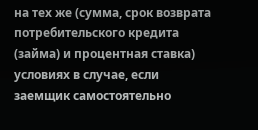на тех же (сумма, срок возврата потребительского кредита (займа) и процентная ставка) условиях в случае, если заемщик самостоятельно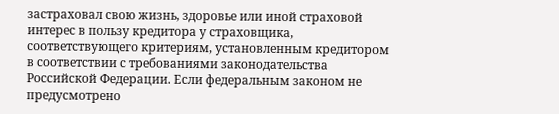застраховал свою жизнь, здоровье или иной страховой интерес в пользу кредитора у страховщика, соответствующего критериям, установленным кредитором в соответствии с требованиями законодательства Российской Федерации. Если федеральным законом не предусмотрено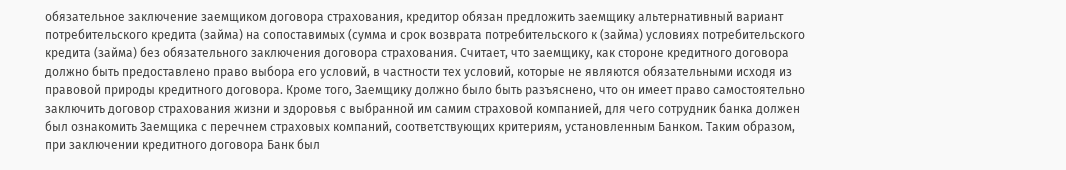обязательное заключение заемщиком договора страхования, кредитор обязан предложить заемщику альтернативный вариант потребительского кредита (займа) на сопоставимых (сумма и срок возврата потребительского к (займа) условиях потребительского кредита (займа) без обязательного заключения договора страхования. Считает, что заемщику, как стороне кредитного договора должно быть предоставлено право выбора его условий, в частности тех условий, которые не являются обязательными исходя из правовой природы кредитного договора. Кроме того, Заемщику должно было быть разъяснено, что он имеет право самостоятельно заключить договор страхования жизни и здоровья с выбранной им самим страховой компанией, для чего сотрудник банка должен был ознакомить Заемщика с перечнем страховых компаний, соответствующих критериям, установленным Банком. Таким образом, при заключении кредитного договора Банк был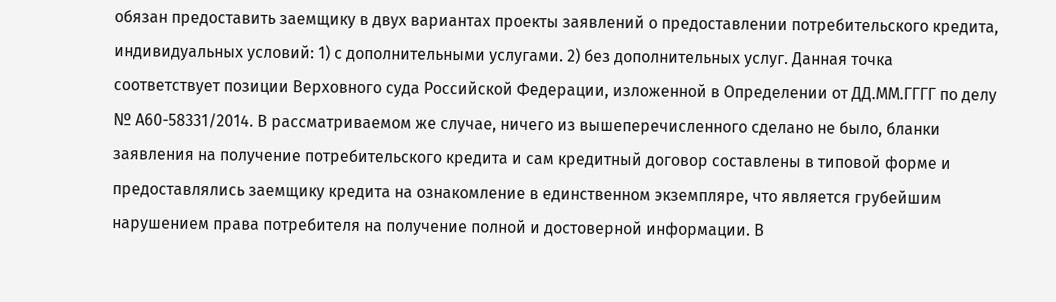обязан предоставить заемщику в двух вариантах проекты заявлений о предоставлении потребительского кредита, индивидуальных условий: 1) с дополнительными услугами. 2) без дополнительных услуг. Данная точка соответствует позиции Верховного суда Российской Федерации, изложенной в Определении от ДД.ММ.ГГГГ по делу № А60-58331/2014. В рассматриваемом же случае, ничего из вышеперечисленного сделано не было, бланки заявления на получение потребительского кредита и сам кредитный договор составлены в типовой форме и предоставлялись заемщику кредита на ознакомление в единственном экземпляре, что является грубейшим нарушением права потребителя на получение полной и достоверной информации. В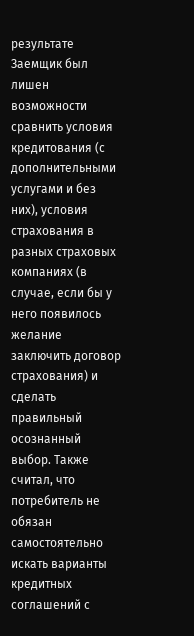результате Заемщик был лишен возможности сравнить условия кредитования (с дополнительными услугами и без них), условия страхования в разных страховых компаниях (в случае, если бы у него появилось желание заключить договор страхования) и сделать правильный осознанный выбор. Также считал, что потребитель не обязан самостоятельно искать варианты кредитных соглашений с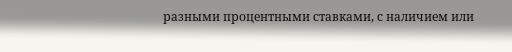разными процентными ставками, с наличием или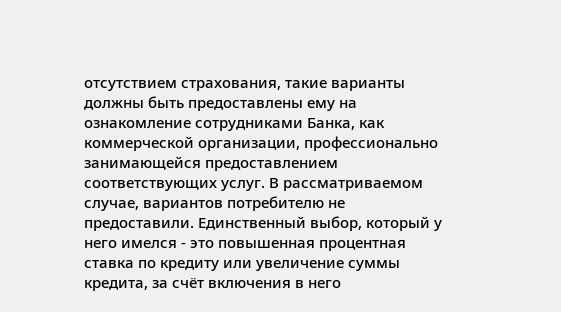отсутствием страхования, такие варианты должны быть предоставлены ему на ознакомление сотрудниками Банка, как коммерческой организации, профессионально занимающейся предоставлением соответствующих услуг. В рассматриваемом случае, вариантов потребителю не предоставили. Единственный выбор, который у него имелся - это повышенная процентная ставка по кредиту или увеличение суммы кредита, за счёт включения в него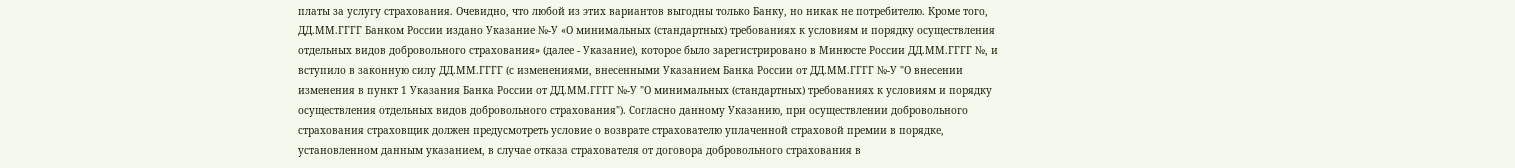платы за услугу страхования. Очевидно, что любой из этих вариантов выгодны только Банку, но никак не потребителю. Кроме того, ДД.ММ.ГГГГ Банком России издано Указание №-У «О минимальных (стандартных) требованиях к условиям и порядку осуществления отдельных видов добровольного страхования» (далее - Указание), которое было зарегистрировано в Минюсте России ДД.ММ.ГГГГ №, и вступило в законную силу ДД.ММ.ГГГГ (с изменениями, внесенными Указанием Банка России от ДД.ММ.ГГГГ №-У "О внесении изменения в пункт 1 Указания Банка России от ДД.ММ.ГГГГ №-У "О минимальных (стандартных) требованиях к условиям и порядку осуществления отдельных видов добровольного страхования"). Согласно данному Указанию, при осуществлении добровольного страхования страховщик должен предусмотреть условие о возврате страхователю уплаченной страховой премии в порядке, установленном данным указанием, в случае отказа страхователя от договора добровольного страхования в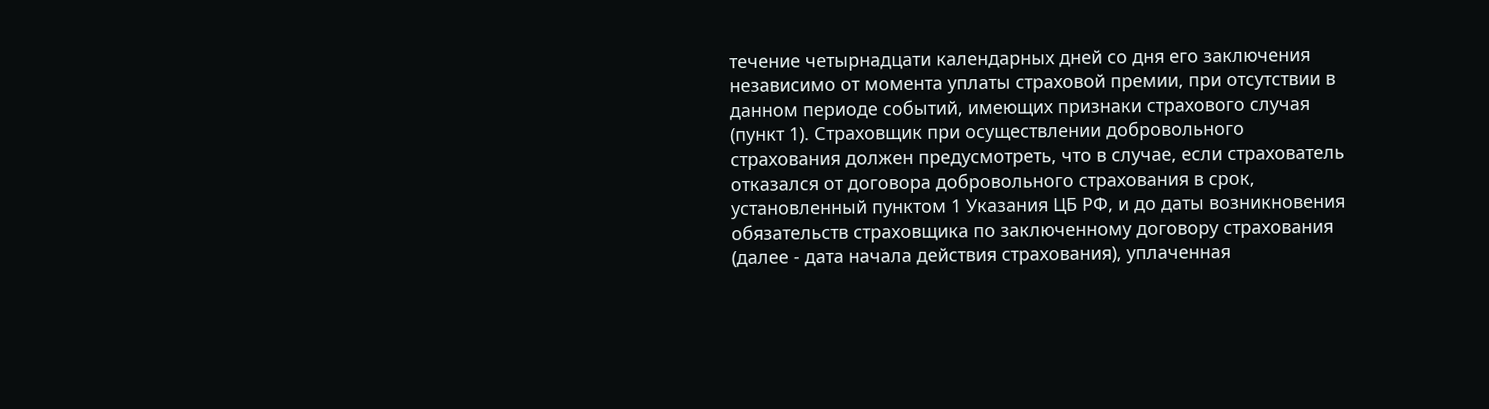течение четырнадцати календарных дней со дня его заключения независимо от момента уплаты страховой премии, при отсутствии в данном периоде событий, имеющих признаки страхового случая (пункт 1). Страховщик при осуществлении добровольного страхования должен предусмотреть, что в случае, если страхователь отказался от договора добровольного страхования в срок, установленный пунктом 1 Указания ЦБ РФ, и до даты возникновения обязательств страховщика по заключенному договору страхования (далее - дата начала действия страхования), уплаченная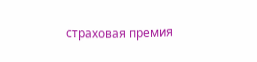страховая премия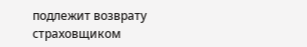подлежит возврату страховщиком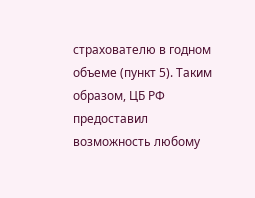страхователю в годном объеме (пункт 5). Таким образом, ЦБ РФ предоставил возможность любому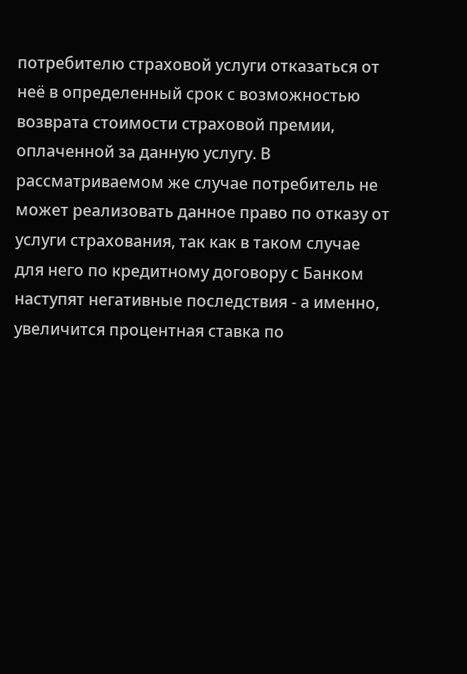потребителю страховой услуги отказаться от неё в определенный срок с возможностью возврата стоимости страховой премии, оплаченной за данную услугу. В рассматриваемом же случае потребитель не может реализовать данное право по отказу от услуги страхования, так как в таком случае для него по кредитному договору с Банком наступят негативные последствия - а именно, увеличится процентная ставка по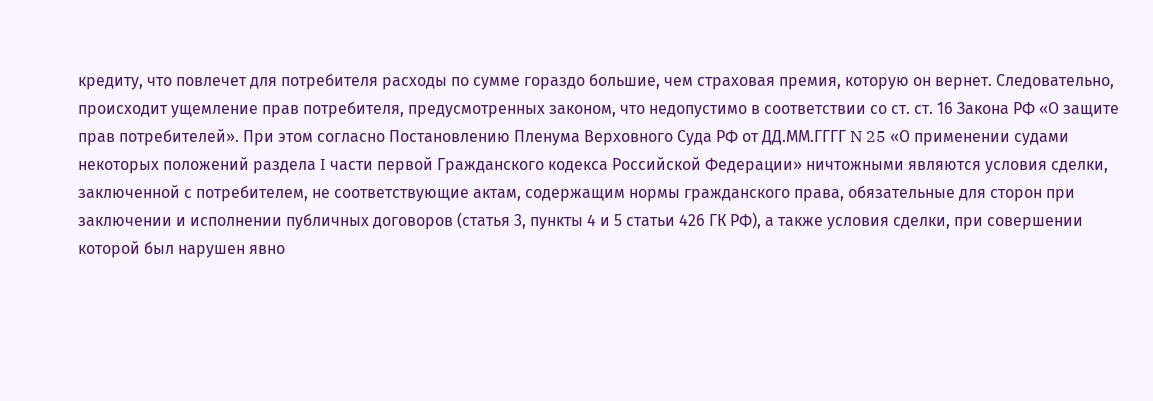кредиту, что повлечет для потребителя расходы по сумме гораздо большие, чем страховая премия, которую он вернет. Следовательно, происходит ущемление прав потребителя, предусмотренных законом, что недопустимо в соответствии со ст. ст. 16 Закона РФ «О защите прав потребителей». При этом согласно Постановлению Пленума Верховного Суда РФ от ДД.ММ.ГГГГ N 25 «О применении судами некоторых положений раздела I части первой Гражданского кодекса Российской Федерации» ничтожными являются условия сделки, заключенной с потребителем, не соответствующие актам, содержащим нормы гражданского права, обязательные для сторон при заключении и исполнении публичных договоров (статья 3, пункты 4 и 5 статьи 426 ГК РФ), а также условия сделки, при совершении которой был нарушен явно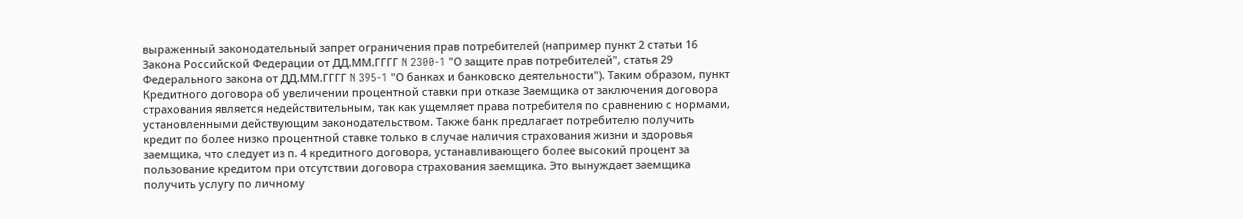выраженный законодательный запрет ограничения прав потребителей (например пункт 2 статьи 16 Закона Российской Федерации от ДД.ММ.ГГГГ N 2300-1 "О защите прав потребителей", статья 29 Федерального закона от ДД.ММ.ГГГГ N 395-1 "О банках и банковско деятельности"). Таким образом, пункт Кредитного договора об увеличении процентной ставки при отказе Заемщика от заключения договора страхования является недействительным, так как ущемляет права потребителя по сравнению с нормами, установленными действующим законодательством. Также банк предлагает потребителю получить кредит по более низко процентной ставке только в случае наличия страхования жизни и здоровья заемщика, что следует из п. 4 кредитного договора, устанавливающего более высокий процент за пользование кредитом при отсутствии договора страхования заемщика. Это вынуждает заемщика получить услугу по личному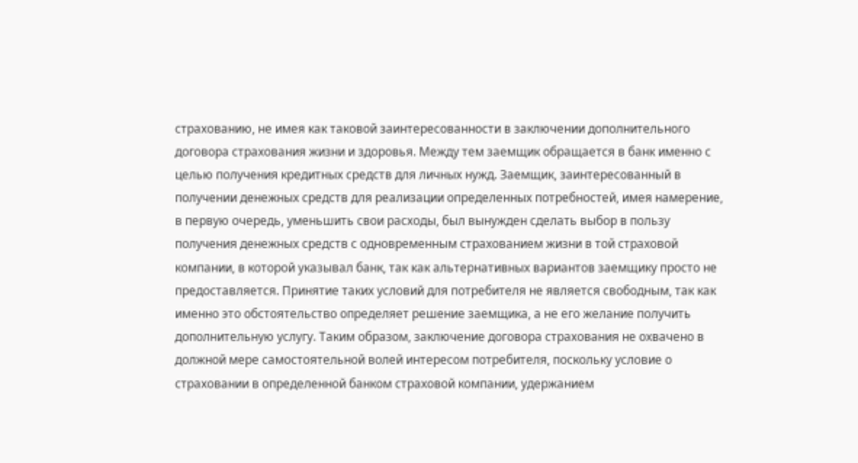страхованию, не имея как таковой заинтересованности в заключении дополнительного договора страхования жизни и здоровья. Между тем заемщик обращается в банк именно с целью получения кредитных средств для личных нужд. Заемщик, заинтересованный в получении денежных средств для реализации определенных потребностей, имея намерение, в первую очередь, уменьшить свои расходы, был вынужден сделать выбор в пользу получения денежных средств с одновременным страхованием жизни в той страховой компании, в которой указывал банк, так как альтернативных вариантов заемщику просто не предоставляется. Принятие таких условий для потребителя не является свободным, так как именно это обстоятельство определяет решение заемщика, а не его желание получить дополнительную услугу. Таким образом, заключение договора страхования не охвачено в должной мере самостоятельной волей интересом потребителя, поскольку условие о страховании в определенной банком страховой компании, удержанием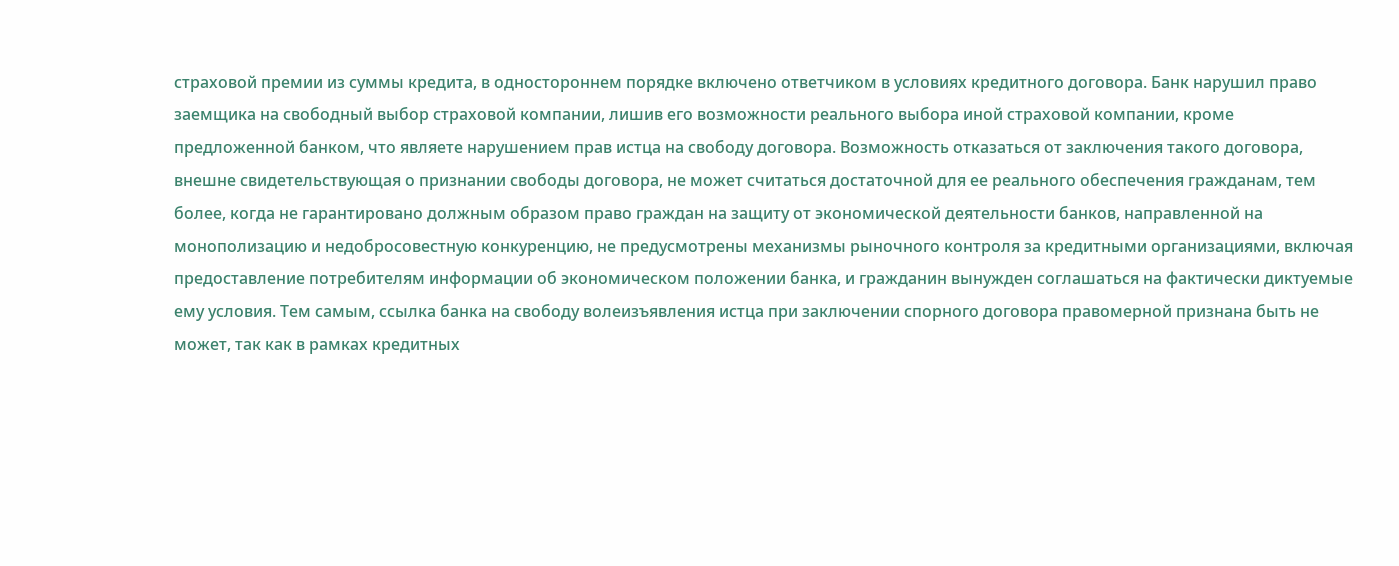страховой премии из суммы кредита, в одностороннем порядке включено ответчиком в условиях кредитного договора. Банк нарушил право заемщика на свободный выбор страховой компании, лишив его возможности реального выбора иной страховой компании, кроме предложенной банком, что являете нарушением прав истца на свободу договора. Возможность отказаться от заключения такого договора, внешне свидетельствующая о признании свободы договора, не может считаться достаточной для ее реального обеспечения гражданам, тем более, когда не гарантировано должным образом право граждан на защиту от экономической деятельности банков, направленной на монополизацию и недобросовестную конкуренцию, не предусмотрены механизмы рыночного контроля за кредитными организациями, включая предоставление потребителям информации об экономическом положении банка, и гражданин вынужден соглашаться на фактически диктуемые ему условия. Тем самым, ссылка банка на свободу волеизъявления истца при заключении спорного договора правомерной признана быть не может, так как в рамках кредитных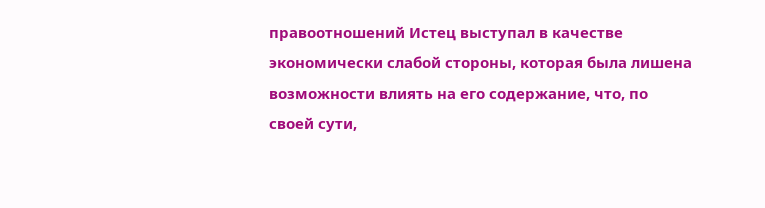правоотношений Истец выступал в качестве экономически слабой стороны, которая была лишена возможности влиять на его содержание, что, по своей сути,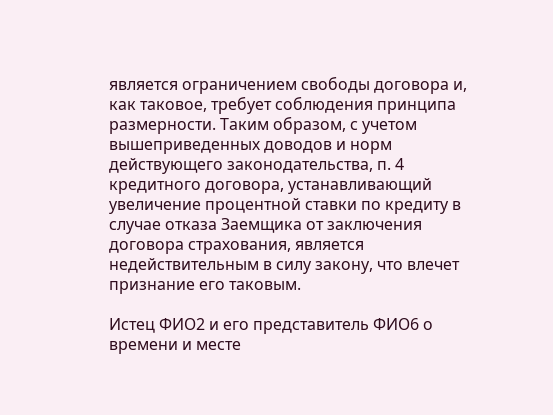является ограничением свободы договора и, как таковое, требует соблюдения принципа размерности. Таким образом, с учетом вышеприведенных доводов и норм действующего законодательства, п. 4 кредитного договора, устанавливающий увеличение процентной ставки по кредиту в случае отказа Заемщика от заключения договора страхования, является недействительным в силу закону, что влечет признание его таковым.

Истец ФИО2 и его представитель ФИО6 о времени и месте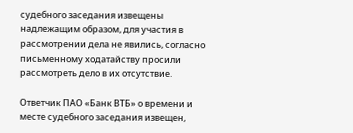судебного заседания извещены надлежащим образом, для участия в рассмотрении дела не явились, согласно письменному ходатайству просили рассмотреть дело в их отсутствие.

Ответчик ПАО «Банк ВТБ» о времени и месте судебного заседания извещен,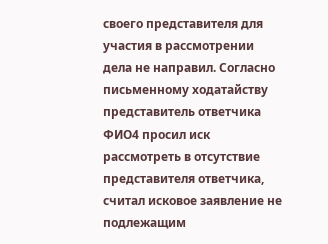своего представителя для участия в рассмотрении дела не направил. Согласно письменному ходатайству представитель ответчика ФИО4 просил иск рассмотреть в отсутствие представителя ответчика, считал исковое заявление не подлежащим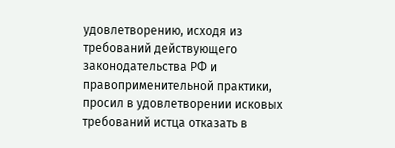удовлетворению, исходя из требований действующего законодательства РФ и правоприменительной практики, просил в удовлетворении исковых требований истца отказать в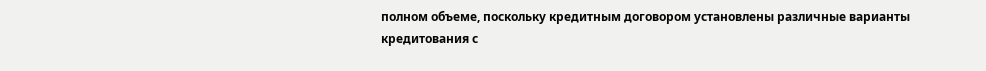полном объеме, поскольку кредитным договором установлены различные варианты кредитования с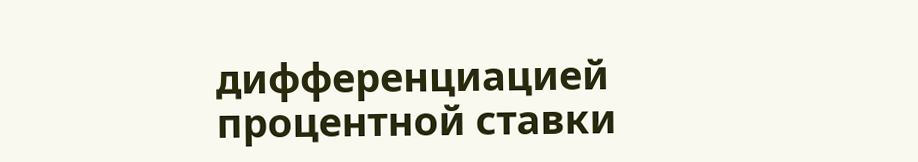дифференциацией процентной ставки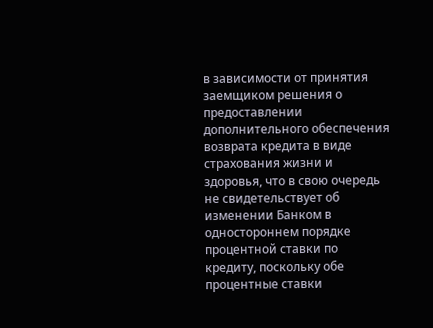в зависимости от принятия заемщиком решения о предоставлении дополнительного обеспечения возврата кредита в виде страхования жизни и здоровья, что в свою очередь не свидетельствует об изменении Банком в одностороннем порядке процентной ставки по кредиту, поскольку обе процентные ставки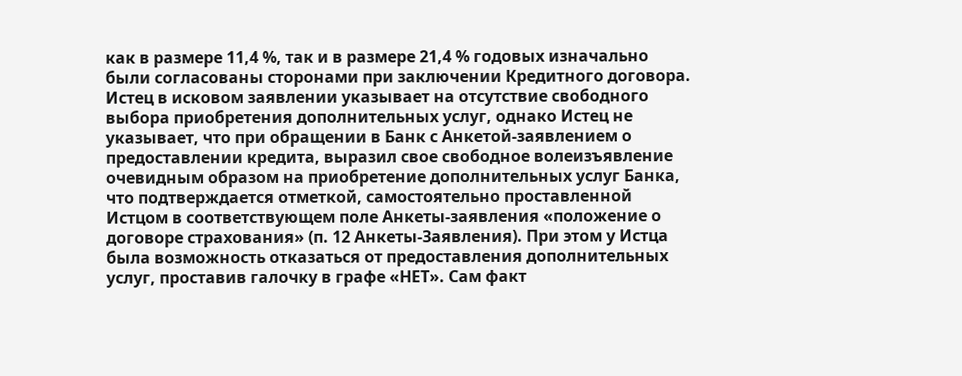как в размере 11,4 %, так и в размере 21,4 % годовых изначально были согласованы сторонами при заключении Кредитного договора. Истец в исковом заявлении указывает на отсутствие свободного выбора приобретения дополнительных услуг, однако Истец не указывает, что при обращении в Банк с Анкетой-заявлением о предоставлении кредита, выразил свое свободное волеизъявление очевидным образом на приобретение дополнительных услуг Банка, что подтверждается отметкой, самостоятельно проставленной Истцом в соответствующем поле Анкеты-заявления «положение о договоре страхования» (п. 12 Анкеты-Заявления). При этом у Истца была возможность отказаться от предоставления дополнительных услуг, проставив галочку в графе «НЕТ». Сам факт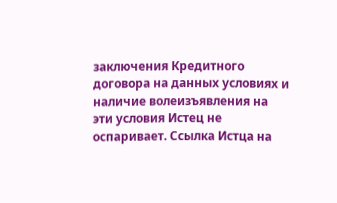заключения Кредитного договора на данных условиях и наличие волеизъявления на эти условия Истец не оспаривает. Ссылка Истца на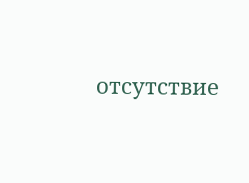отсутствие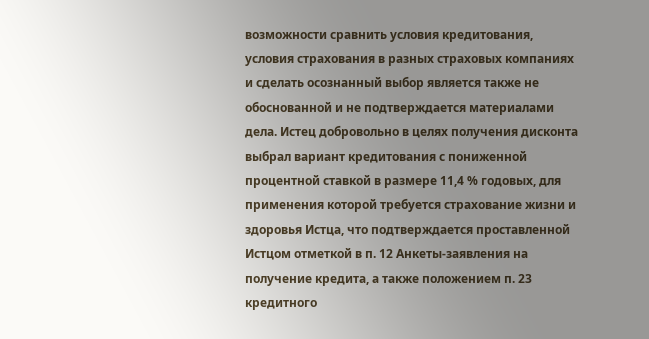возможности сравнить условия кредитования, условия страхования в разных страховых компаниях и сделать осознанный выбор является также не обоснованной и не подтверждается материалами дела. Истец добровольно в целях получения дисконта выбрал вариант кредитования с пониженной процентной ставкой в размере 11,4 % годовых, для применения которой требуется страхование жизни и здоровья Истца, что подтверждается проставленной Истцом отметкой в п. 12 Анкеты-заявления на получение кредита, а также положением п. 23 кредитного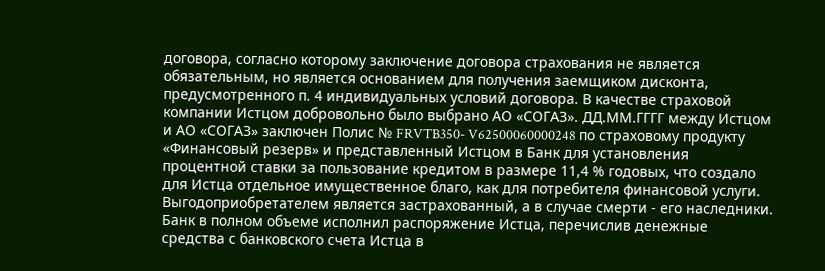договора, согласно которому заключение договора страхования не является обязательным, но является основанием для получения заемщиком дисконта, предусмотренного п. 4 индивидуальных условий договора. В качестве страховой компании Истцом добровольно было выбрано АО «СОГАЗ». ДД.ММ.ГГГГ между Истцом и АО «СОГАЗ» заключен Полис № FRVTB350- V62500060000248 по страховому продукту «Финансовый резерв» и представленный Истцом в Банк для установления процентной ставки за пользование кредитом в размере 11,4 % годовых, что создало для Истца отдельное имущественное благо, как для потребителя финансовой услуги. Выгодоприобретателем является застрахованный, а в случае смерти - его наследники. Банк в полном объеме исполнил распоряжение Истца, перечислив денежные средства с банковского счета Истца в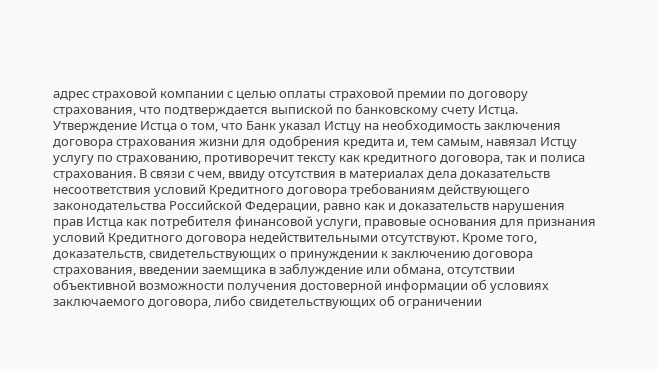адрес страховой компании с целью оплаты страховой премии по договору страхования, что подтверждается выпиской по банковскому счету Истца. Утверждение Истца о том, что Банк указал Истцу на необходимость заключения договора страхования жизни для одобрения кредита и, тем самым, навязал Истцу услугу по страхованию, противоречит тексту как кредитного договора, так и полиса страхования. В связи с чем, ввиду отсутствия в материалах дела доказательств несоответствия условий Кредитного договора требованиям действующего законодательства Российской Федерации, равно как и доказательств нарушения прав Истца как потребителя финансовой услуги, правовые основания для признания условий Кредитного договора недействительными отсутствуют. Кроме того, доказательств, свидетельствующих о принуждении к заключению договора страхования, введении заемщика в заблуждение или обмана, отсутствии объективной возможности получения достоверной информации об условиях заключаемого договора, либо свидетельствующих об ограничении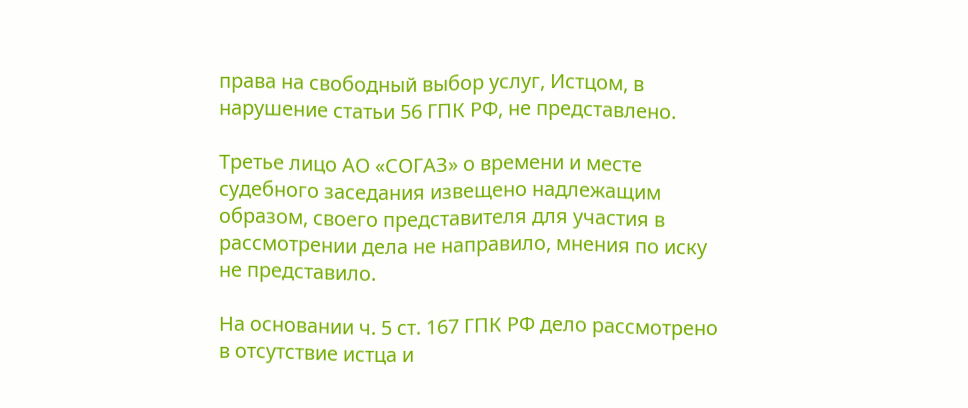права на свободный выбор услуг, Истцом, в нарушение статьи 56 ГПК РФ, не представлено.

Третье лицо АО «СОГАЗ» о времени и месте судебного заседания извещено надлежащим образом, своего представителя для участия в рассмотрении дела не направило, мнения по иску не представило.

На основании ч. 5 ст. 167 ГПК РФ дело рассмотрено в отсутствие истца и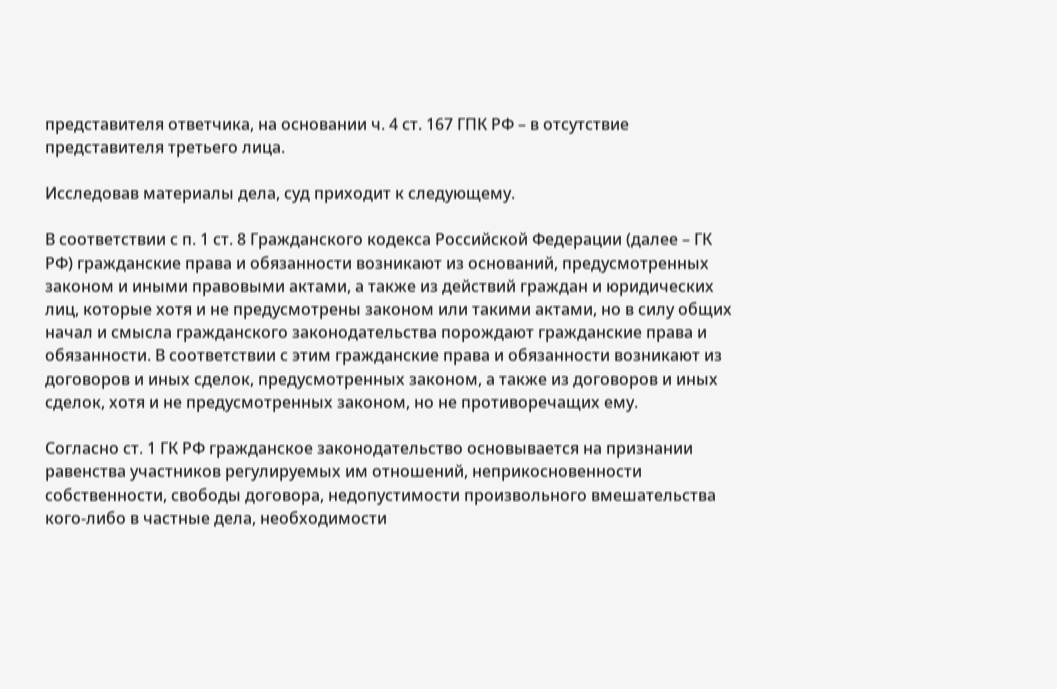представителя ответчика, на основании ч. 4 ст. 167 ГПК РФ – в отсутствие представителя третьего лица.

Исследовав материалы дела, суд приходит к следующему.

В соответствии с п. 1 ст. 8 Гражданского кодекса Российской Федерации (далее – ГК РФ) гражданские права и обязанности возникают из оснований, предусмотренных законом и иными правовыми актами, а также из действий граждан и юридических лиц, которые хотя и не предусмотрены законом или такими актами, но в силу общих начал и смысла гражданского законодательства порождают гражданские права и обязанности. В соответствии с этим гражданские права и обязанности возникают из договоров и иных сделок, предусмотренных законом, а также из договоров и иных сделок, хотя и не предусмотренных законом, но не противоречащих ему.

Согласно ст. 1 ГК РФ гражданское законодательство основывается на признании равенства участников регулируемых им отношений, неприкосновенности собственности, свободы договора, недопустимости произвольного вмешательства кого-либо в частные дела, необходимости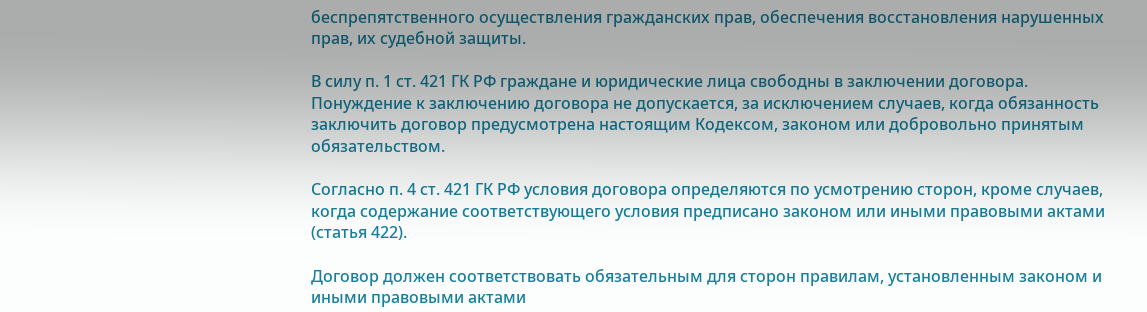беспрепятственного осуществления гражданских прав, обеспечения восстановления нарушенных прав, их судебной защиты.

В силу п. 1 ст. 421 ГК РФ граждане и юридические лица свободны в заключении договора. Понуждение к заключению договора не допускается, за исключением случаев, когда обязанность заключить договор предусмотрена настоящим Кодексом, законом или добровольно принятым обязательством.

Согласно п. 4 ст. 421 ГК РФ условия договора определяются по усмотрению сторон, кроме случаев, когда содержание соответствующего условия предписано законом или иными правовыми актами (статья 422).

Договор должен соответствовать обязательным для сторон правилам, установленным законом и иными правовыми актами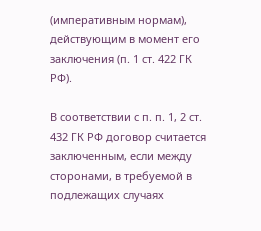(императивным нормам), действующим в момент его заключения (п. 1 ст. 422 ГК РФ).

В соответствии с п. п. 1, 2 ст. 432 ГК РФ договор считается заключенным, если между сторонами, в требуемой в подлежащих случаях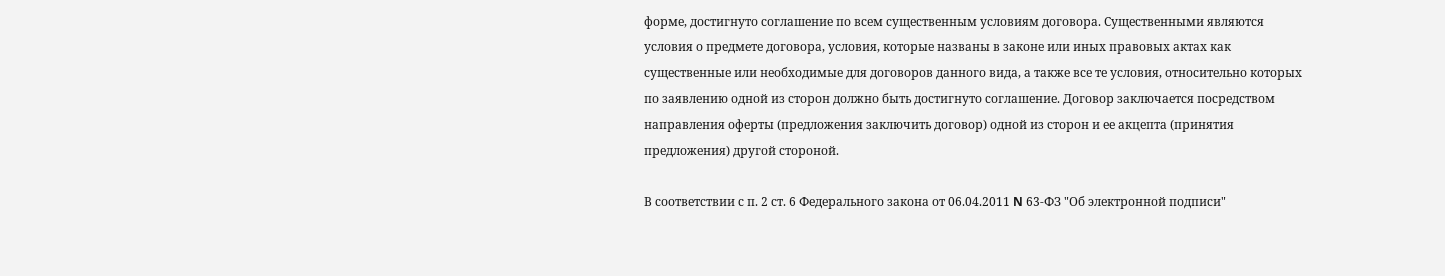форме, достигнуто соглашение по всем существенным условиям договора. Существенными являются условия о предмете договора, условия, которые названы в законе или иных правовых актах как существенные или необходимые для договоров данного вида, а также все те условия, относительно которых по заявлению одной из сторон должно быть достигнуто соглашение. Договор заключается посредством направления оферты (предложения заключить договор) одной из сторон и ее акцепта (принятия предложения) другой стороной.

В соответствии с п. 2 ст. 6 Федерального закона от 06.04.2011 N 63-ФЗ "Об электронной подписи"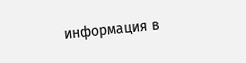информация в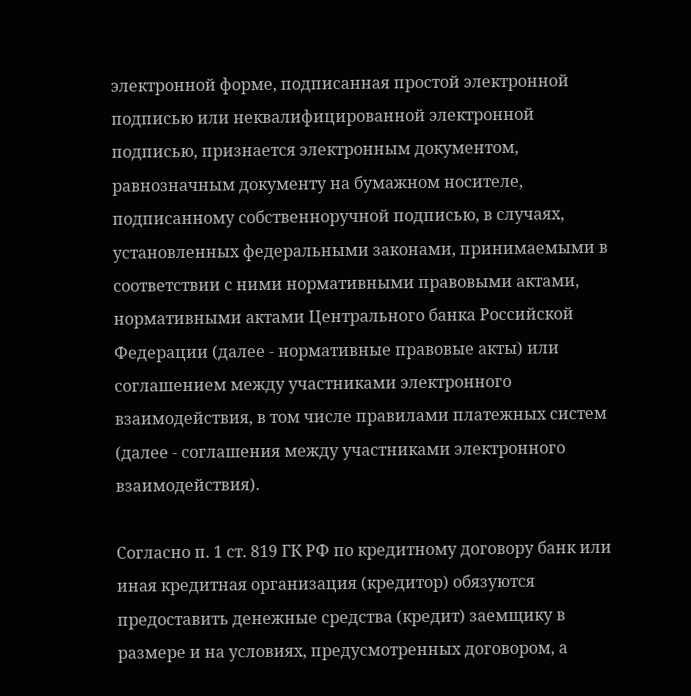электронной форме, подписанная простой электронной подписью или неквалифицированной электронной подписью, признается электронным документом, равнозначным документу на бумажном носителе, подписанному собственноручной подписью, в случаях, установленных федеральными законами, принимаемыми в соответствии с ними нормативными правовыми актами, нормативными актами Центрального банка Российской Федерации (далее - нормативные правовые акты) или соглашением между участниками электронного взаимодействия, в том числе правилами платежных систем (далее - соглашения между участниками электронного взаимодействия).

Согласно п. 1 ст. 819 ГК РФ по кредитному договору банк или иная кредитная организация (кредитор) обязуются предоставить денежные средства (кредит) заемщику в размере и на условиях, предусмотренных договором, а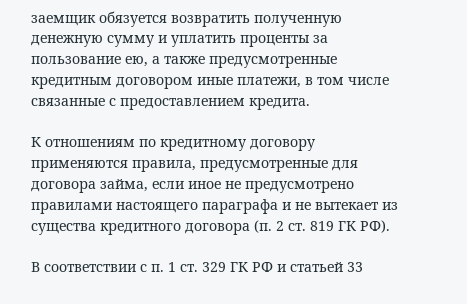заемщик обязуется возвратить полученную денежную сумму и уплатить проценты за пользование ею, а также предусмотренные кредитным договором иные платежи, в том числе связанные с предоставлением кредита.

К отношениям по кредитному договору применяются правила, предусмотренные для договора займа, если иное не предусмотрено правилами настоящего параграфа и не вытекает из существа кредитного договора (п. 2 ст. 819 ГК РФ).

В соответствии с п. 1 ст. 329 ГК РФ и статьей 33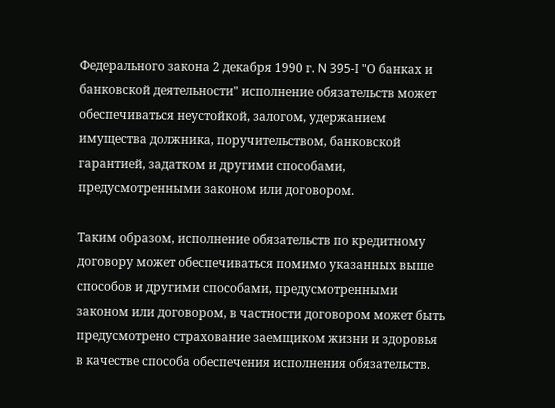Федерального закона 2 декабря 1990 г. N 395-I "О банках и банковской деятельности" исполнение обязательств может обеспечиваться неустойкой, залогом, удержанием имущества должника, поручительством, банковской гарантией, задатком и другими способами, предусмотренными законом или договором.

Таким образом, исполнение обязательств по кредитному договору может обеспечиваться помимо указанных выше способов и другими способами, предусмотренными законом или договором, в частности договором может быть предусмотрено страхование заемщиком жизни и здоровья в качестве способа обеспечения исполнения обязательств.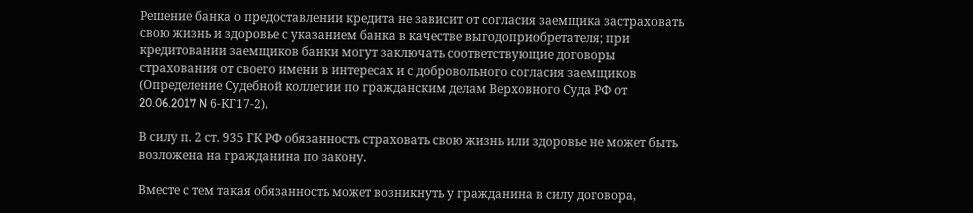Решение банка о предоставлении кредита не зависит от согласия заемщика застраховать свою жизнь и здоровье с указанием банка в качестве выгодоприобретателя; при кредитовании заемщиков банки могут заключать соответствующие договоры страхования от своего имени в интересах и с добровольного согласия заемщиков (Определение Судебной коллегии по гражданским делам Верховного Суда РФ от 20.06.2017 N 6-КГ17-2).

В силу п. 2 ст. 935 ГК РФ обязанность страховать свою жизнь или здоровье не может быть возложена на гражданина по закону.

Вместе с тем такая обязанность может возникнуть у гражданина в силу договора,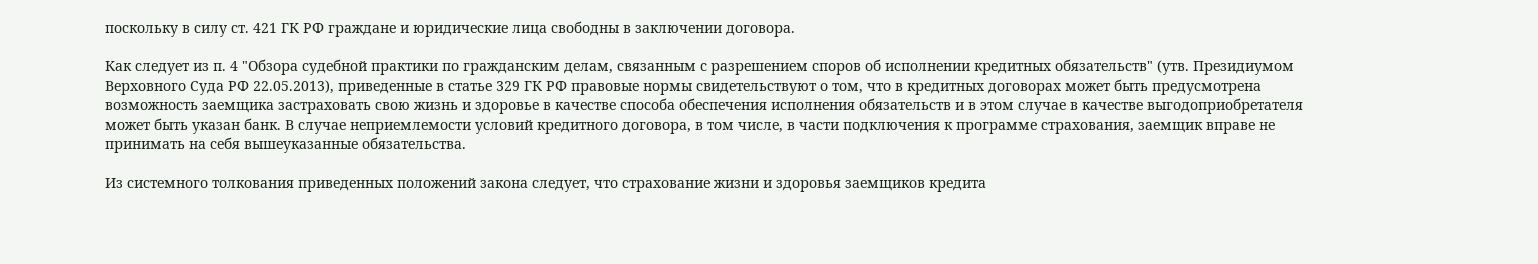поскольку в силу ст. 421 ГК РФ граждане и юридические лица свободны в заключении договора.

Как следует из п. 4 "Обзора судебной практики по гражданским делам, связанным с разрешением споров об исполнении кредитных обязательств" (утв. Президиумом Верховного Суда РФ 22.05.2013), приведенные в статье 329 ГК РФ правовые нормы свидетельствуют о том, что в кредитных договорах может быть предусмотрена возможность заемщика застраховать свою жизнь и здоровье в качестве способа обеспечения исполнения обязательств и в этом случае в качестве выгодоприобретателя может быть указан банк. В случае неприемлемости условий кредитного договора, в том числе, в части подключения к программе страхования, заемщик вправе не принимать на себя вышеуказанные обязательства.

Из системного толкования приведенных положений закона следует, что страхование жизни и здоровья заемщиков кредита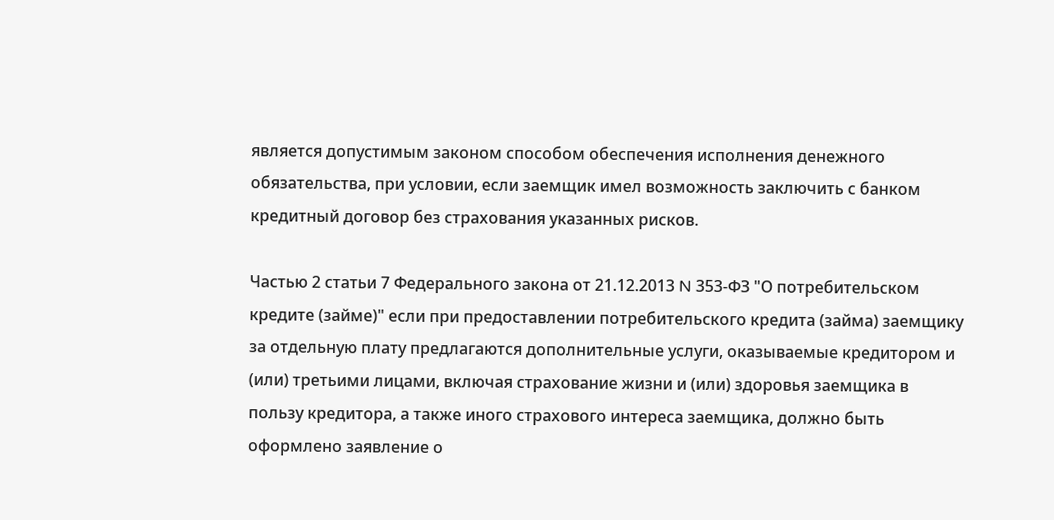является допустимым законом способом обеспечения исполнения денежного обязательства, при условии, если заемщик имел возможность заключить с банком кредитный договор без страхования указанных рисков.

Частью 2 статьи 7 Федерального закона от 21.12.2013 N 353-ФЗ "О потребительском кредите (займе)" если при предоставлении потребительского кредита (займа) заемщику за отдельную плату предлагаются дополнительные услуги, оказываемые кредитором и (или) третьими лицами, включая страхование жизни и (или) здоровья заемщика в пользу кредитора, а также иного страхового интереса заемщика, должно быть оформлено заявление о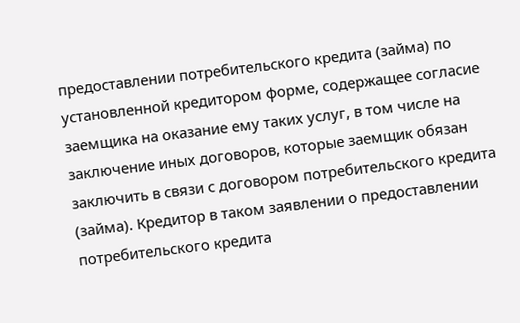предоставлении потребительского кредита (займа) по установленной кредитором форме, содержащее согласие заемщика на оказание ему таких услуг, в том числе на заключение иных договоров, которые заемщик обязан заключить в связи с договором потребительского кредита (займа). Кредитор в таком заявлении о предоставлении потребительского кредита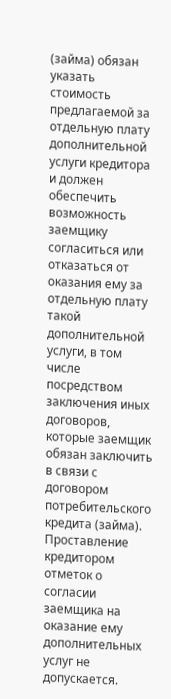(займа) обязан указать стоимость предлагаемой за отдельную плату дополнительной услуги кредитора и должен обеспечить возможность заемщику согласиться или отказаться от оказания ему за отдельную плату такой дополнительной услуги, в том числе посредством заключения иных договоров, которые заемщик обязан заключить в связи с договором потребительского кредита (займа). Проставление кредитором отметок о согласии заемщика на оказание ему дополнительных услуг не допускается.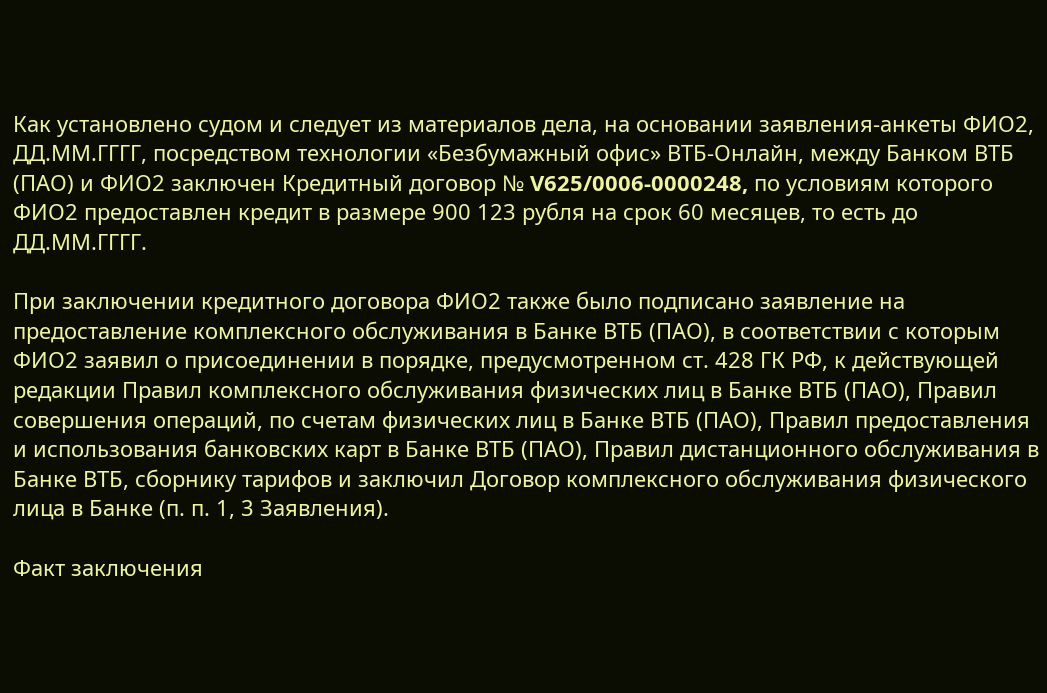Как установлено судом и следует из материалов дела, на основании заявления-анкеты ФИО2, ДД.ММ.ГГГГ, посредством технологии «Безбумажный офис» ВТБ-Онлайн, между Банком ВТБ (ПАО) и ФИО2 заключен Кредитный договор № V625/0006-0000248, по условиям которого ФИО2 предоставлен кредит в размере 900 123 рубля на срок 60 месяцев, то есть до ДД.ММ.ГГГГ.

При заключении кредитного договора ФИО2 также было подписано заявление на предоставление комплексного обслуживания в Банке ВТБ (ПАО), в соответствии с которым ФИО2 заявил о присоединении в порядке, предусмотренном ст. 428 ГК РФ, к действующей редакции Правил комплексного обслуживания физических лиц в Банке ВТБ (ПАО), Правил совершения операций, по счетам физических лиц в Банке ВТБ (ПАО), Правил предоставления и использования банковских карт в Банке ВТБ (ПАО), Правил дистанционного обслуживания в Банке ВТБ, сборнику тарифов и заключил Договор комплексного обслуживания физического лица в Банке (п. п. 1, 3 Заявления).

Факт заключения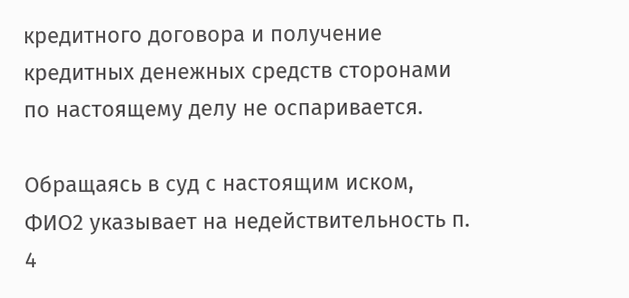кредитного договора и получение кредитных денежных средств сторонами по настоящему делу не оспаривается.

Обращаясь в суд с настоящим иском, ФИО2 указывает на недействительность п. 4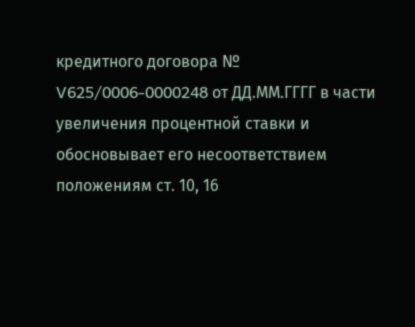кредитного договора № V625/0006-0000248 от ДД.ММ.ГГГГ в части увеличения процентной ставки и обосновывает его несоответствием положениям ст. 10, 16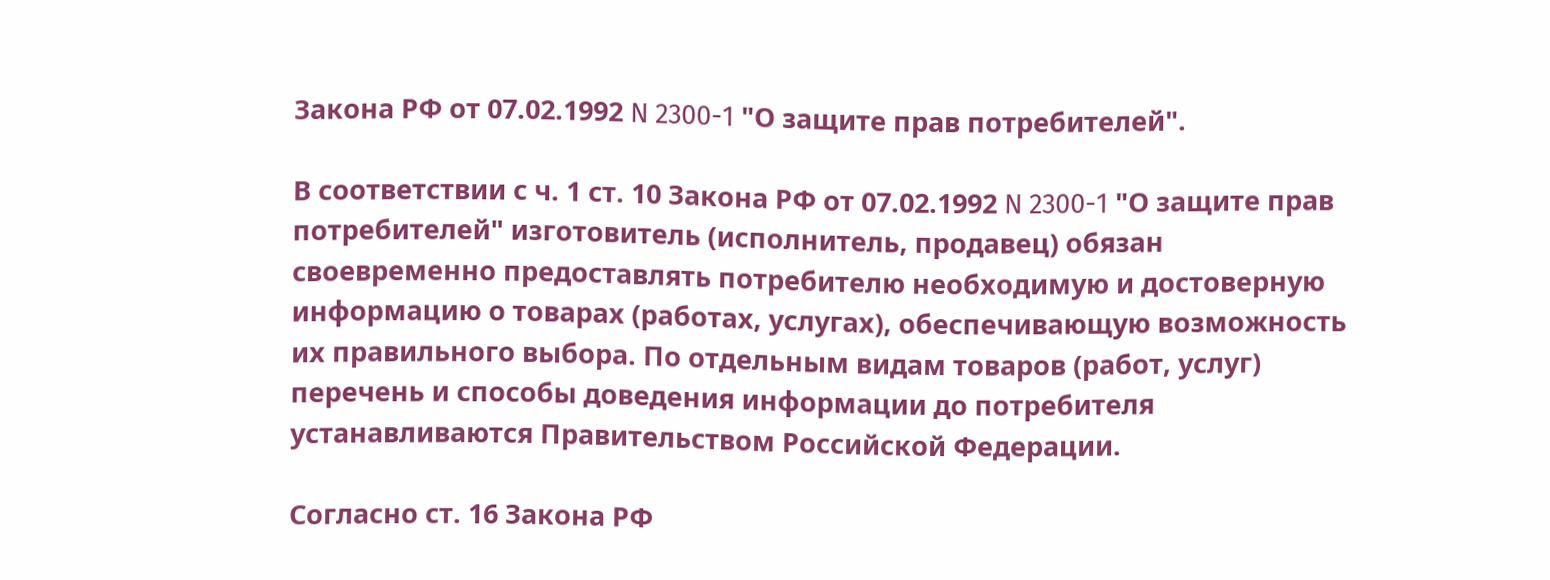Закона РФ от 07.02.1992 N 2300-1 "О защите прав потребителей".

В соответствии с ч. 1 ст. 10 Закона РФ от 07.02.1992 N 2300-1 "О защите прав потребителей" изготовитель (исполнитель, продавец) обязан своевременно предоставлять потребителю необходимую и достоверную информацию о товарах (работах, услугах), обеспечивающую возможность их правильного выбора. По отдельным видам товаров (работ, услуг) перечень и способы доведения информации до потребителя устанавливаются Правительством Российской Федерации.

Согласно ст. 16 Закона РФ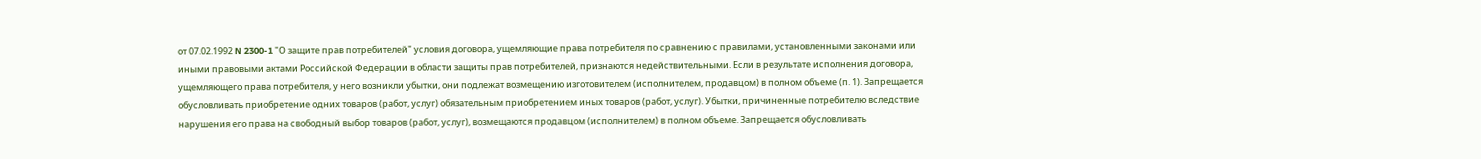от 07.02.1992 N 2300-1 "О защите прав потребителей" условия договора, ущемляющие права потребителя по сравнению с правилами, установленными законами или иными правовыми актами Российской Федерации в области защиты прав потребителей, признаются недействительными. Если в результате исполнения договора, ущемляющего права потребителя, у него возникли убытки, они подлежат возмещению изготовителем (исполнителем, продавцом) в полном объеме (п. 1). Запрещается обусловливать приобретение одних товаров (работ, услуг) обязательным приобретением иных товаров (работ, услуг). Убытки, причиненные потребителю вследствие нарушения его права на свободный выбор товаров (работ, услуг), возмещаются продавцом (исполнителем) в полном объеме. Запрещается обусловливать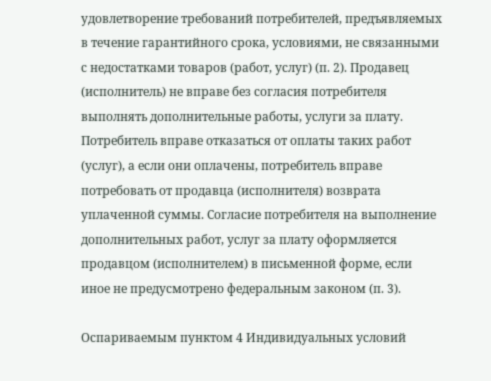удовлетворение требований потребителей, предъявляемых в течение гарантийного срока, условиями, не связанными с недостатками товаров (работ, услуг) (п. 2). Продавец (исполнитель) не вправе без согласия потребителя выполнять дополнительные работы, услуги за плату. Потребитель вправе отказаться от оплаты таких работ (услуг), а если они оплачены, потребитель вправе потребовать от продавца (исполнителя) возврата уплаченной суммы. Согласие потребителя на выполнение дополнительных работ, услуг за плату оформляется продавцом (исполнителем) в письменной форме, если иное не предусмотрено федеральным законом (п. 3).

Оспариваемым пунктом 4 Индивидуальных условий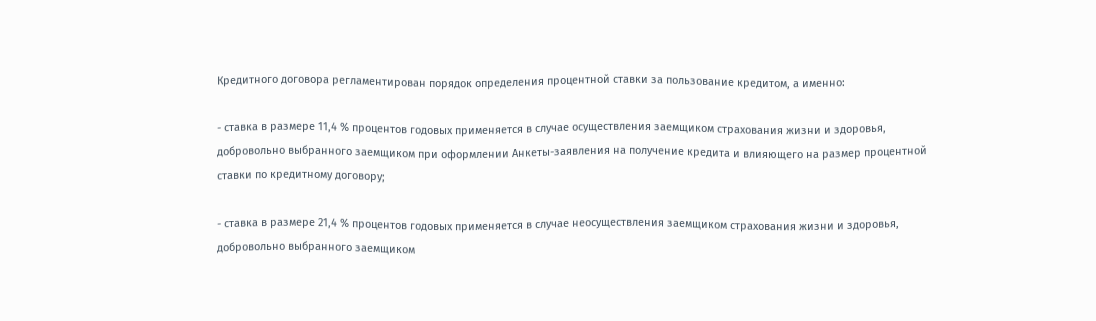Кредитного договора регламентирован порядок определения процентной ставки за пользование кредитом, а именно:

- ставка в размере 11,4 % процентов годовых применяется в случае осуществления заемщиком страхования жизни и здоровья, добровольно выбранного заемщиком при оформлении Анкеты-заявления на получение кредита и влияющего на размер процентной ставки по кредитному договору;

- ставка в размере 21,4 % процентов годовых применяется в случае неосуществления заемщиком страхования жизни и здоровья, добровольно выбранного заемщиком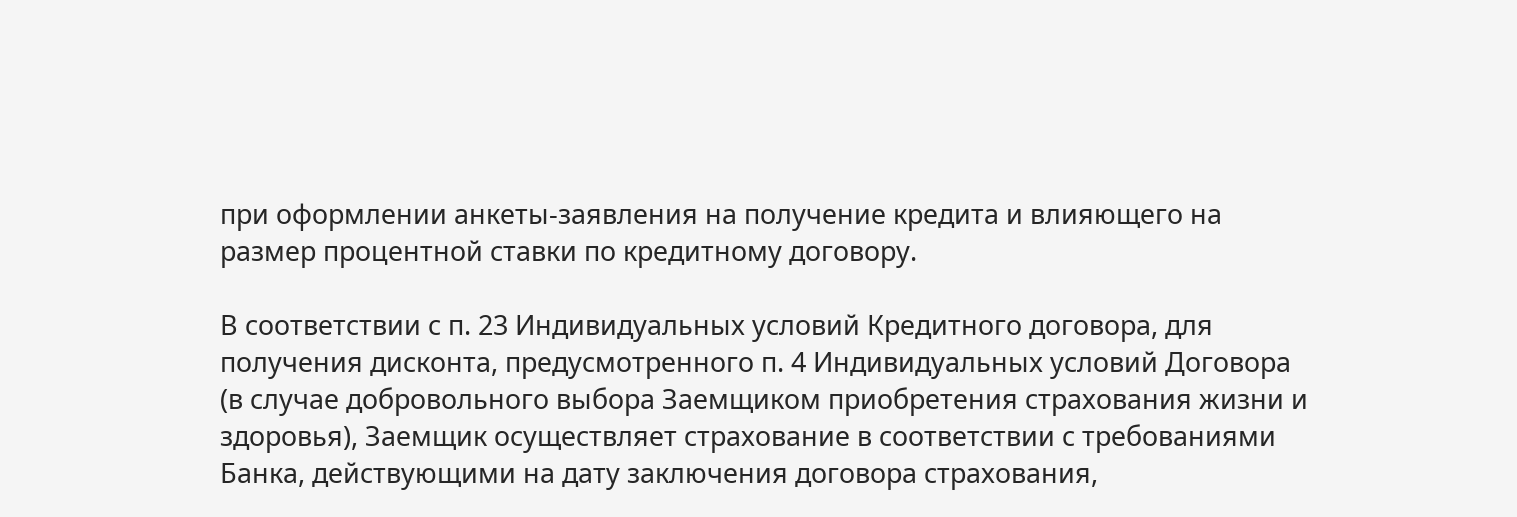при оформлении анкеты-заявления на получение кредита и влияющего на размер процентной ставки по кредитному договору.

В соответствии с п. 23 Индивидуальных условий Кредитного договора, для получения дисконта, предусмотренного п. 4 Индивидуальных условий Договора (в случае добровольного выбора Заемщиком приобретения страхования жизни и здоровья), Заемщик осуществляет страхование в соответствии с требованиями Банка, действующими на дату заключения договора страхования,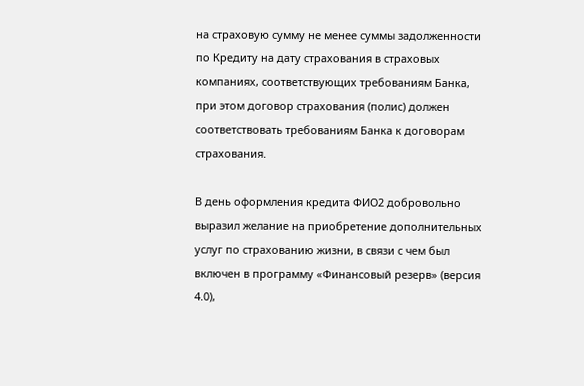на страховую сумму не менее суммы задолженности по Кредиту на дату страхования в страховых компаниях, соответствующих требованиям Банка, при этом договор страхования (полис) должен соответствовать требованиям Банка к договорам страхования.

В день оформления кредита ФИО2 добровольно выразил желание на приобретение дополнительных услуг по страхованию жизни, в связи с чем был включен в программу «Финансовый резерв» (версия 4.0),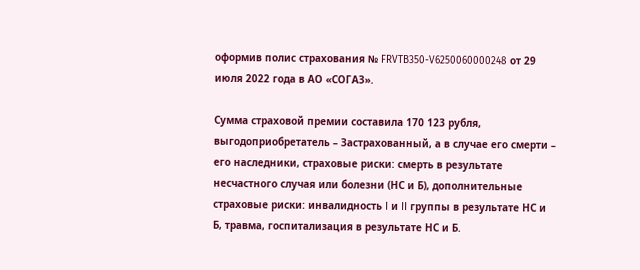оформив полис страхования № FRVTB350-V6250060000248 от 29 июля 2022 года в АО «СОГАЗ».

Сумма страховой премии составила 170 123 рубля, выгодоприобретатель – Застрахованный, а в случае его смерти – его наследники, страховые риски: смерть в результате несчастного случая или болезни (НС и Б), дополнительные страховые риски: инвалидность I и II группы в результате НС и Б, травма, госпитализация в результате НС и Б.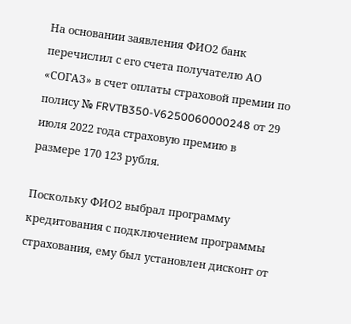На основании заявления ФИО2 банк перечислил с его счета получателю АО «СОГАЗ» в счет оплаты страховой премии по полису № FRVTB350-V6250060000248 от 29 июля 2022 года страховую премию в размере 170 123 рубля.

Поскольку ФИО2 выбрал программу кредитования с подключением программы страхования, ему был установлен дисконт от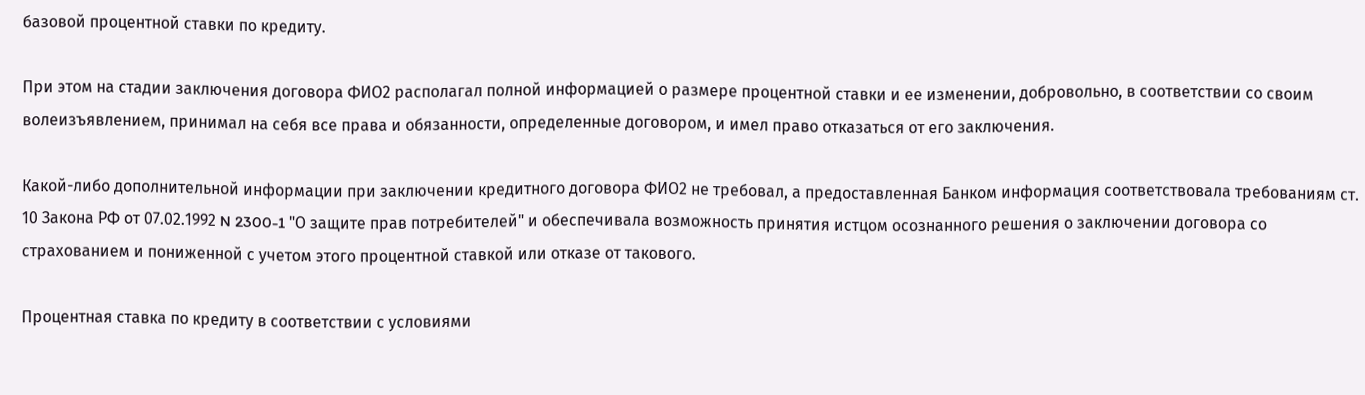базовой процентной ставки по кредиту.

При этом на стадии заключения договора ФИО2 располагал полной информацией о размере процентной ставки и ее изменении, добровольно, в соответствии со своим волеизъявлением, принимал на себя все права и обязанности, определенные договором, и имел право отказаться от его заключения.

Какой-либо дополнительной информации при заключении кредитного договора ФИО2 не требовал, а предоставленная Банком информация соответствовала требованиям ст. 10 Закона РФ от 07.02.1992 N 2300-1 "О защите прав потребителей" и обеспечивала возможность принятия истцом осознанного решения о заключении договора со страхованием и пониженной с учетом этого процентной ставкой или отказе от такового.

Процентная ставка по кредиту в соответствии с условиями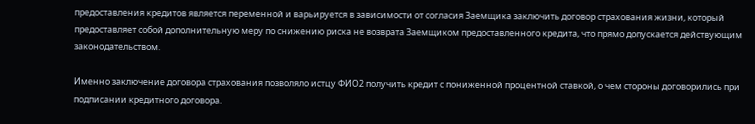предоставления кредитов является переменной и варьируется в зависимости от согласия Заемщика заключить договор страхования жизни, который предоставляет собой дополнительную меру по снижению риска не возврата Заемщиком предоставленного кредита, что прямо допускается действующим законодательством.

Именно заключение договора страхования позволяло истцу ФИО2 получить кредит с пониженной процентной ставкой, о чем стороны договорились при подписании кредитного договора.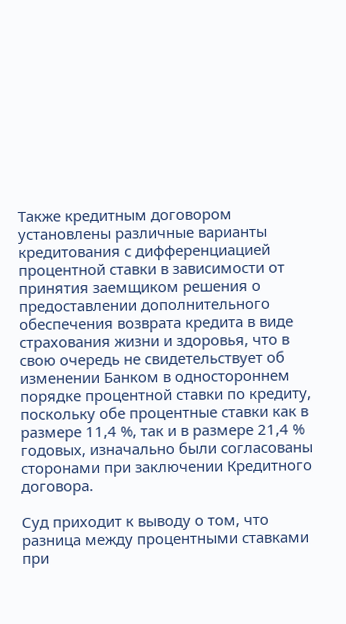Также кредитным договором установлены различные варианты кредитования с дифференциацией процентной ставки в зависимости от принятия заемщиком решения о предоставлении дополнительного обеспечения возврата кредита в виде страхования жизни и здоровья, что в свою очередь не свидетельствует об изменении Банком в одностороннем порядке процентной ставки по кредиту, поскольку обе процентные ставки как в размере 11,4 %, так и в размере 21,4 % годовых, изначально были согласованы сторонами при заключении Кредитного договора.

Суд приходит к выводу о том, что разница между процентными ставками при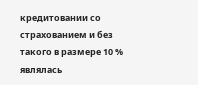кредитовании со страхованием и без такого в размере 10 % являлась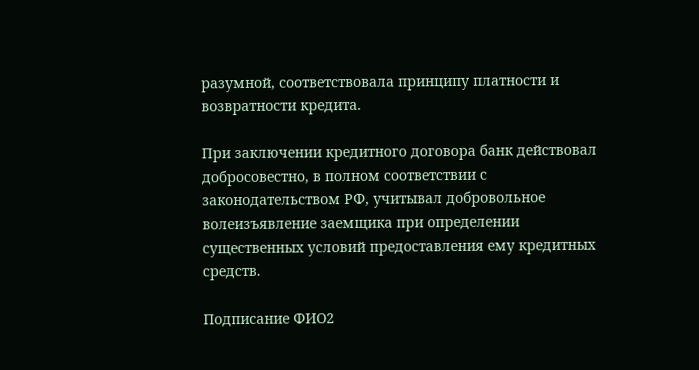разумной, соответствовала принципу платности и возвратности кредита.

При заключении кредитного договора банк действовал добросовестно, в полном соответствии с законодательством РФ, учитывал добровольное волеизъявление заемщика при определении существенных условий предоставления ему кредитных средств.

Подписание ФИО2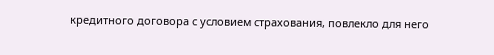кредитного договора с условием страхования, повлекло для него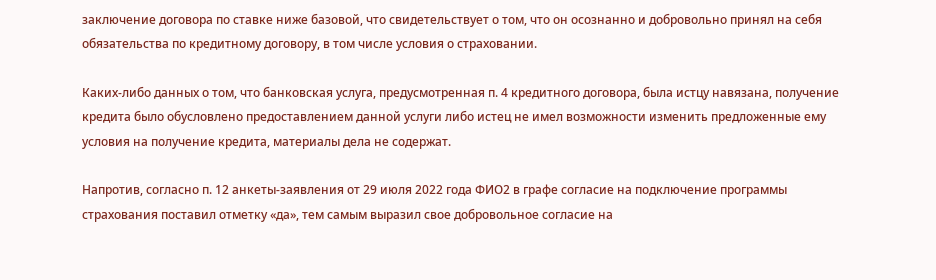заключение договора по ставке ниже базовой, что свидетельствует о том, что он осознанно и добровольно принял на себя обязательства по кредитному договору, в том числе условия о страховании.

Каких-либо данных о том, что банковская услуга, предусмотренная п. 4 кредитного договора, была истцу навязана, получение кредита было обусловлено предоставлением данной услуги либо истец не имел возможности изменить предложенные ему условия на получение кредита, материалы дела не содержат.

Напротив, согласно п. 12 анкеты-заявления от 29 июля 2022 года ФИО2 в графе согласие на подключение программы страхования поставил отметку «да», тем самым выразил свое добровольное согласие на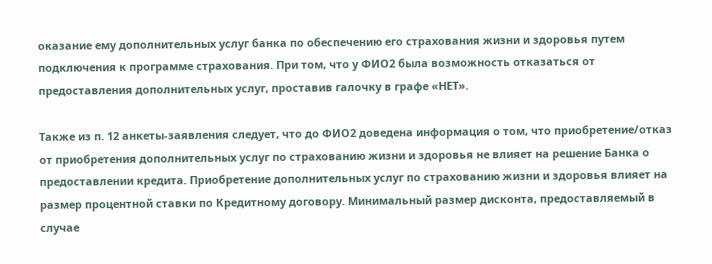оказание ему дополнительных услуг банка по обеспечению его страхования жизни и здоровья путем подключения к программе страхования. При том, что у ФИО2 была возможность отказаться от предоставления дополнительных услуг, проставив галочку в графе «НЕТ».

Также из п. 12 анкеты-заявления следует, что до ФИО2 доведена информация о том, что приобретение/отказ от приобретения дополнительных услуг по страхованию жизни и здоровья не влияет на решение Банка о предоставлении кредита. Приобретение дополнительных услуг по страхованию жизни и здоровья влияет на размер процентной ставки по Кредитному договору. Минимальный размер дисконта, предоставляемый в случае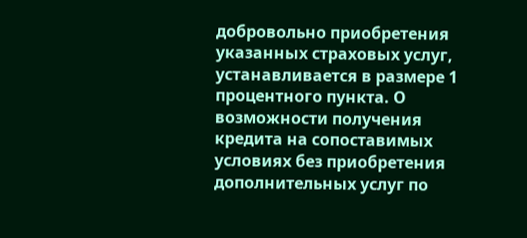добровольно приобретения указанных страховых услуг, устанавливается в размере 1 процентного пункта. О возможности получения кредита на сопоставимых условиях без приобретения дополнительных услуг по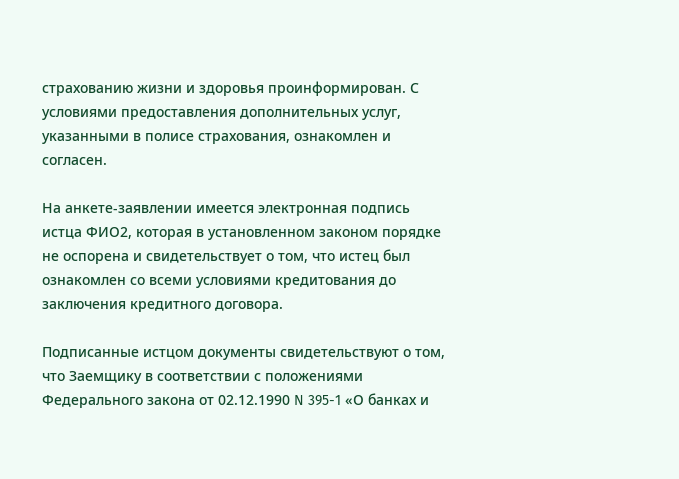страхованию жизни и здоровья проинформирован. С условиями предоставления дополнительных услуг, указанными в полисе страхования, ознакомлен и согласен.

На анкете-заявлении имеется электронная подпись истца ФИО2, которая в установленном законом порядке не оспорена и свидетельствует о том, что истец был ознакомлен со всеми условиями кредитования до заключения кредитного договора.

Подписанные истцом документы свидетельствуют о том, что Заемщику в соответствии с положениями Федерального закона от 02.12.1990 N 395-1 «О банках и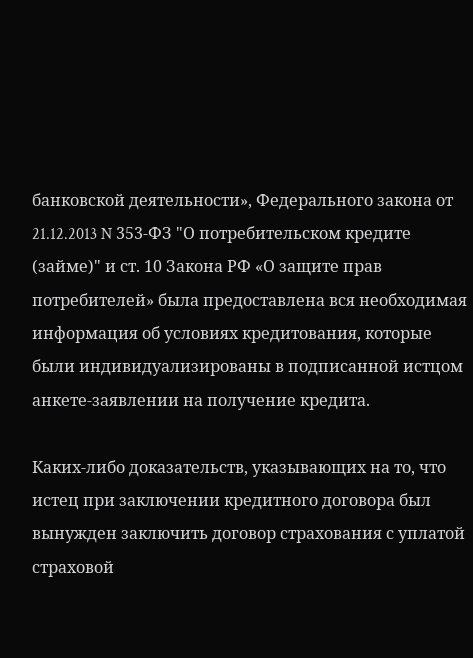банковской деятельности», Федерального закона от 21.12.2013 N 353-ФЗ "О потребительском кредите (займе)" и ст. 10 Закона РФ «О защите прав потребителей» была предоставлена вся необходимая информация об условиях кредитования, которые были индивидуализированы в подписанной истцом анкете-заявлении на получение кредита.

Каких-либо доказательств, указывающих на то, что истец при заключении кредитного договора был вынужден заключить договор страхования с уплатой страховой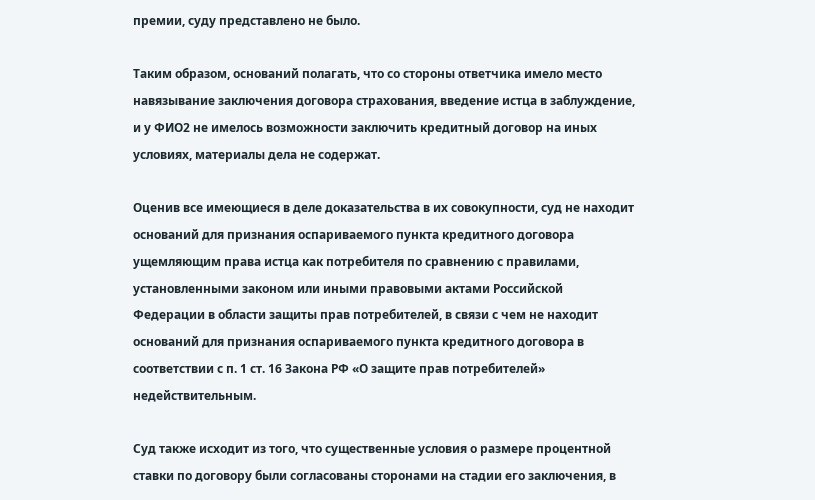премии, суду представлено не было.

Таким образом, оснований полагать, что со стороны ответчика имело место навязывание заключения договора страхования, введение истца в заблуждение, и у ФИО2 не имелось возможности заключить кредитный договор на иных условиях, материалы дела не содержат.

Оценив все имеющиеся в деле доказательства в их совокупности, суд не находит оснований для признания оспариваемого пункта кредитного договора ущемляющим права истца как потребителя по сравнению с правилами, установленными законом или иными правовыми актами Российской Федерации в области защиты прав потребителей, в связи с чем не находит оснований для признания оспариваемого пункта кредитного договора в соответствии с п. 1 ст. 16 Закона РФ «О защите прав потребителей» недействительным.

Суд также исходит из того, что существенные условия о размере процентной ставки по договору были согласованы сторонами на стадии его заключения, в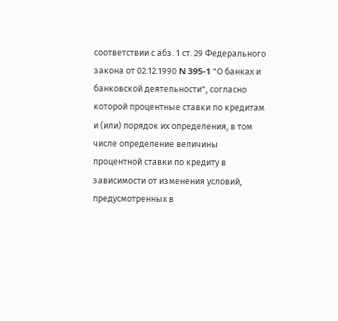соответствии с абз. 1 ст. 29 Федерального закона от 02.12.1990 N 395-1 "О банках и банковской деятельности", согласно которой процентные ставки по кредитам и (или) порядок их определения, в том числе определение величины процентной ставки по кредиту в зависимости от изменения условий, предусмотренных в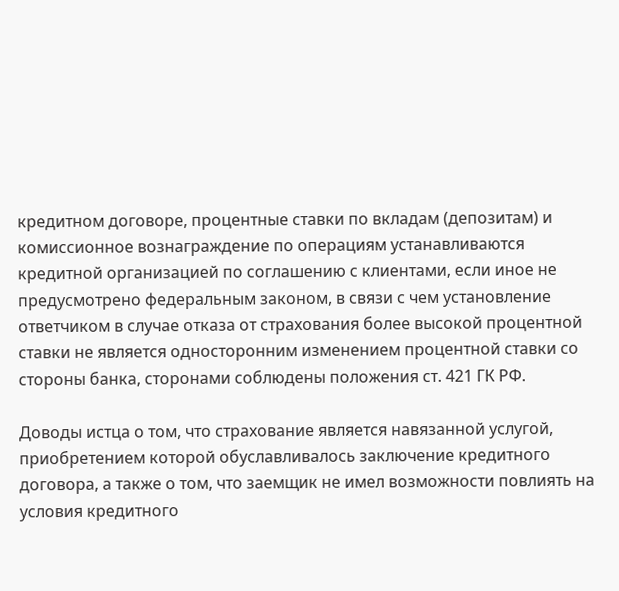кредитном договоре, процентные ставки по вкладам (депозитам) и комиссионное вознаграждение по операциям устанавливаются кредитной организацией по соглашению с клиентами, если иное не предусмотрено федеральным законом, в связи с чем установление ответчиком в случае отказа от страхования более высокой процентной ставки не является односторонним изменением процентной ставки со стороны банка, сторонами соблюдены положения ст. 421 ГК РФ.

Доводы истца о том, что страхование является навязанной услугой, приобретением которой обуславливалось заключение кредитного договора, а также о том, что заемщик не имел возможности повлиять на условия кредитного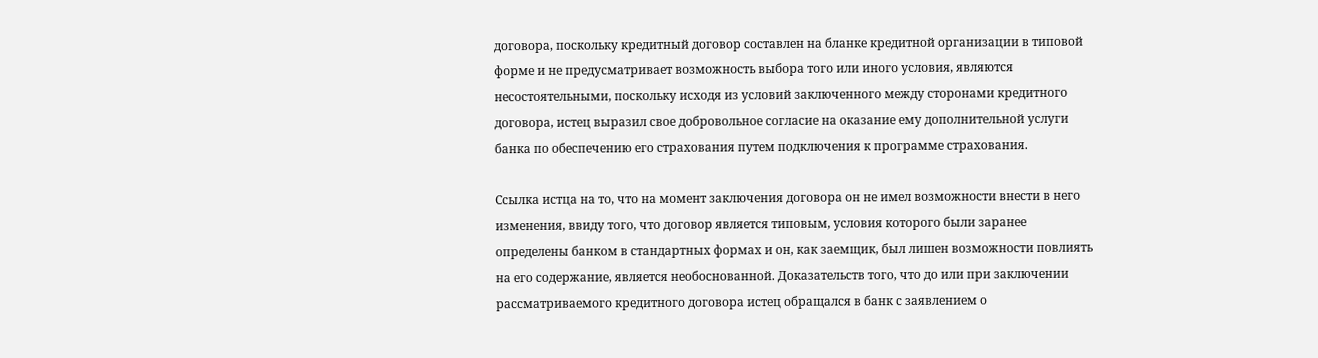договора, поскольку кредитный договор составлен на бланке кредитной организации в типовой форме и не предусматривает возможность выбора того или иного условия, являются несостоятельными, поскольку исходя из условий заключенного между сторонами кредитного договора, истец выразил свое добровольное согласие на оказание ему дополнительной услуги банка по обеспечению его страхования путем подключения к программе страхования.

Ссылка истца на то, что на момент заключения договора он не имел возможности внести в него изменения, ввиду того, что договор является типовым, условия которого были заранее определены банком в стандартных формах и он, как заемщик, был лишен возможности повлиять на его содержание, является необоснованной. Доказательств того, что до или при заключении рассматриваемого кредитного договора истец обращался в банк с заявлением о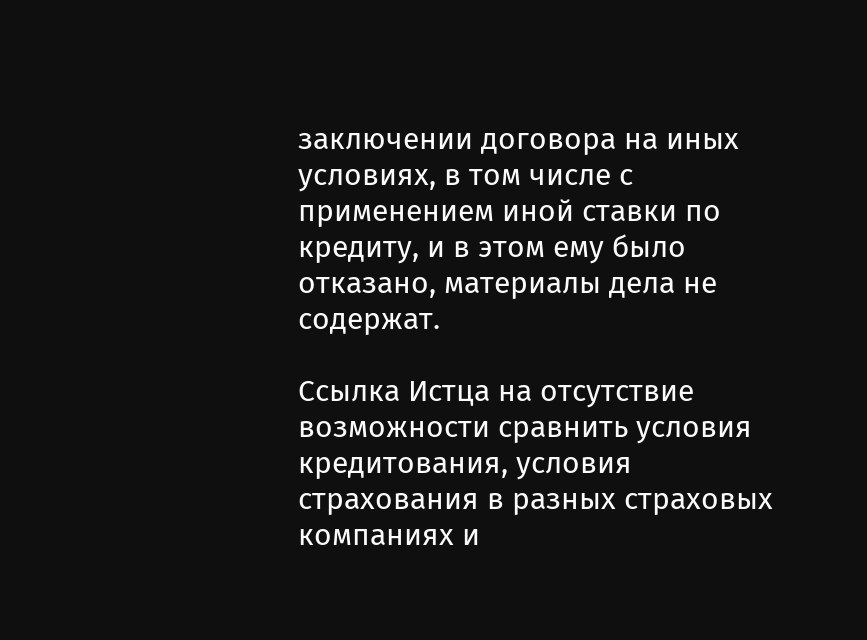заключении договора на иных условиях, в том числе с применением иной ставки по кредиту, и в этом ему было отказано, материалы дела не содержат.

Ссылка Истца на отсутствие возможности сравнить условия кредитования, условия страхования в разных страховых компаниях и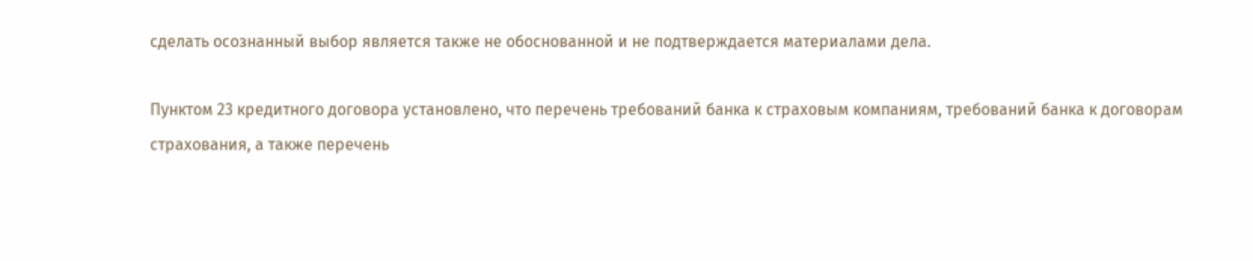сделать осознанный выбор является также не обоснованной и не подтверждается материалами дела.

Пунктом 23 кредитного договора установлено, что перечень требований банка к страховым компаниям, требований банка к договорам страхования, а также перечень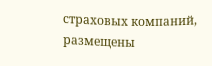страховых компаний, размещены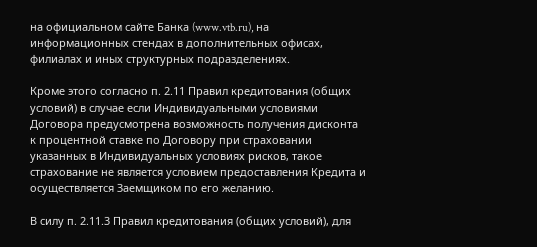на официальном сайте Банка (www.vtb.ru), на информационных стендах в дополнительных офисах, филиалах и иных структурных подразделениях.

Кроме этого согласно п. 2.11 Правил кредитования (общих условий) в случае если Индивидуальными условиями Договора предусмотрена возможность получения дисконта к процентной ставке по Договору при страховании указанных в Индивидуальных условиях рисков, такое страхование не является условием предоставления Кредита и осуществляется Заемщиком по его желанию.

В силу п. 2.11.3 Правил кредитования (общих условий), для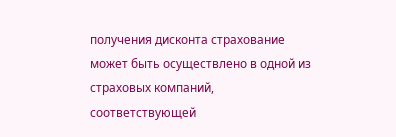получения дисконта страхование может быть осуществлено в одной из страховых компаний, соответствующей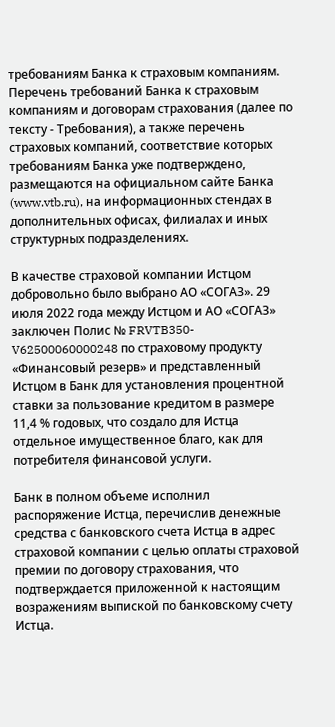требованиям Банка к страховым компаниям. Перечень требований Банка к страховым компаниям и договорам страхования (далее по тексту - Требования), а также перечень страховых компаний, соответствие которых требованиям Банка уже подтверждено, размещаются на официальном сайте Банка (www.vtb.ru), на информационных стендах в дополнительных офисах, филиалах и иных структурных подразделениях.

В качестве страховой компании Истцом добровольно было выбрано АО «СОГАЗ». 29 июля 2022 года между Истцом и АО «СОГАЗ» заключен Полис № FRVTB350- V62500060000248 по страховому продукту «Финансовый резерв» и представленный Истцом в Банк для установления процентной ставки за пользование кредитом в размере 11,4 % годовых, что создало для Истца отдельное имущественное благо, как для потребителя финансовой услуги.

Банк в полном объеме исполнил распоряжение Истца, перечислив денежные средства с банковского счета Истца в адрес страховой компании с целью оплаты страховой премии по договору страхования, что подтверждается приложенной к настоящим возражениям выпиской по банковскому счету Истца.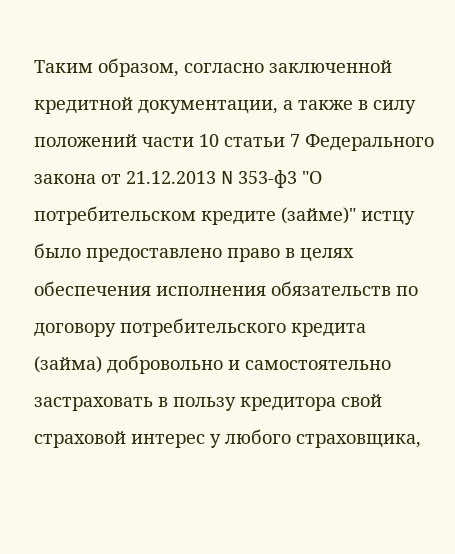Таким образом, согласно заключенной кредитной документации, а также в силу положений части 10 статьи 7 Федерального закона от 21.12.2013 N 353-ф3 "О потребительском кредите (займе)" истцу было предоставлено право в целях обеспечения исполнения обязательств по договору потребительского кредита (займа) добровольно и самостоятельно застраховать в пользу кредитора свой страховой интерес у любого страховщика,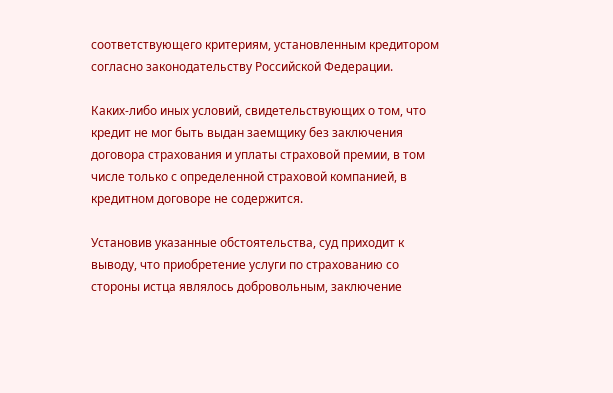соответствующего критериям, установленным кредитором согласно законодательству Российской Федерации.

Каких-либо иных условий, свидетельствующих о том, что кредит не мог быть выдан заемщику без заключения договора страхования и уплаты страховой премии, в том числе только с определенной страховой компанией, в кредитном договоре не содержится.

Установив указанные обстоятельства, суд приходит к выводу, что приобретение услуги по страхованию со стороны истца являлось добровольным, заключение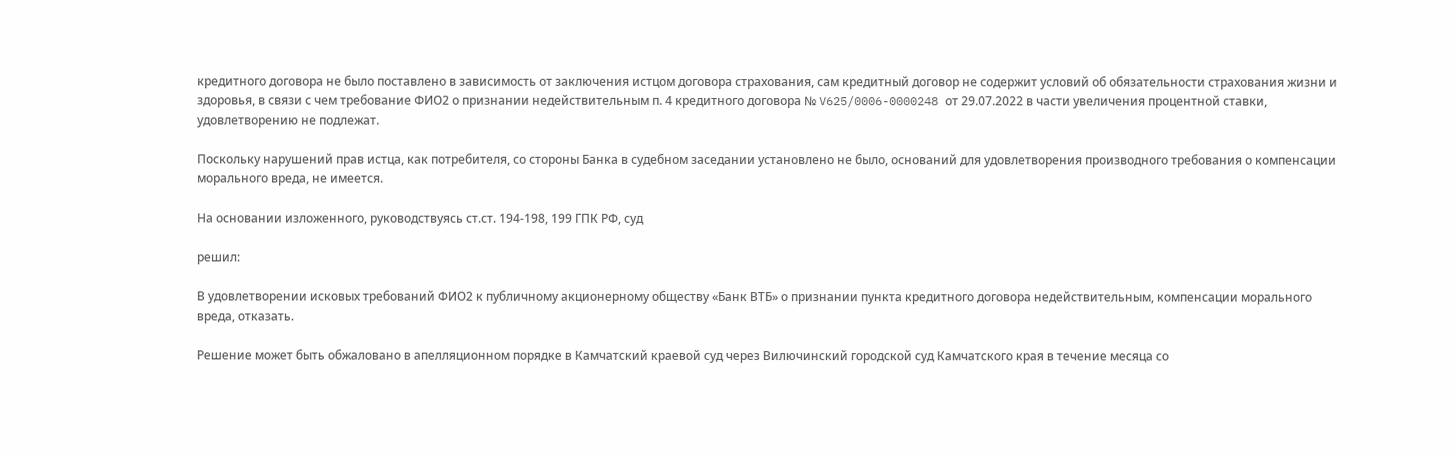кредитного договора не было поставлено в зависимость от заключения истцом договора страхования, сам кредитный договор не содержит условий об обязательности страхования жизни и здоровья, в связи с чем требование ФИО2 о признании недействительным п. 4 кредитного договора № V625/0006-0000248 от 29.07.2022 в части увеличения процентной ставки, удовлетворению не подлежат.

Поскольку нарушений прав истца, как потребителя, со стороны Банка в судебном заседании установлено не было, оснований для удовлетворения производного требования о компенсации морального вреда, не имеется.

На основании изложенного, руководствуясь ст.ст. 194-198, 199 ГПК РФ, суд

решил:

В удовлетворении исковых требований ФИО2 к публичному акционерному обществу «Банк ВТБ» о признании пункта кредитного договора недействительным, компенсации морального вреда, отказать.

Решение может быть обжаловано в апелляционном порядке в Камчатский краевой суд через Вилючинский городской суд Камчатского края в течение месяца со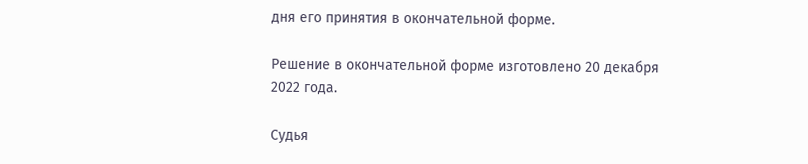дня его принятия в окончательной форме.

Решение в окончательной форме изготовлено 20 декабря 2022 года.

Судья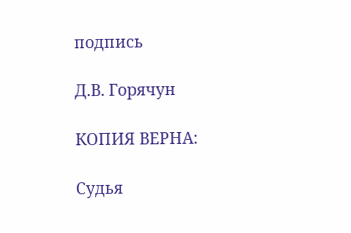подпись

Д.В. Горячун

КОПИЯ ВЕРНА:

Судья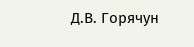Д.В. Горячун